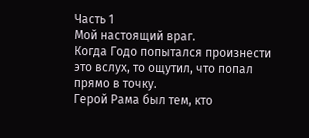Часть 1
Мой настоящий враг.
Когда Годо попытался произнести это вслух, то ощутил, что попал прямо в точку.
Герой Рама был тем, кто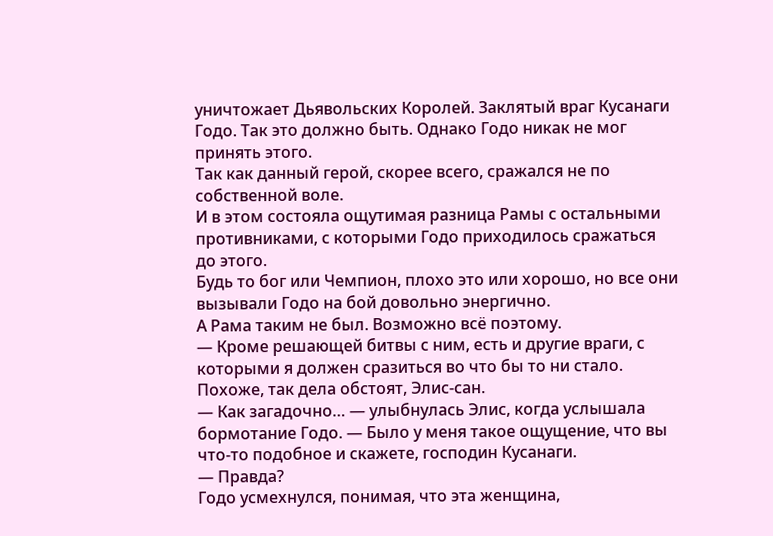уничтожает Дьявольских Королей. Заклятый враг Кусанаги Годо. Так это должно быть. Однако Годо никак не мог принять этого.
Так как данный герой, скорее всего, сражался не по собственной воле.
И в этом состояла ощутимая разница Рамы с остальными противниками, с которыми Годо приходилось сражаться до этого.
Будь то бог или Чемпион, плохо это или хорошо, но все они вызывали Годо на бой довольно энергично.
А Рама таким не был. Возможно всё поэтому.
— Кроме решающей битвы с ним, есть и другие враги, с которыми я должен сразиться во что бы то ни стало. Похоже, так дела обстоят, Элис-сан.
— Как загадочно… — улыбнулась Элис, когда услышала бормотание Годо. — Было у меня такое ощущение, что вы что-то подобное и скажете, господин Кусанаги.
— Правда?
Годо усмехнулся, понимая, что эта женщина,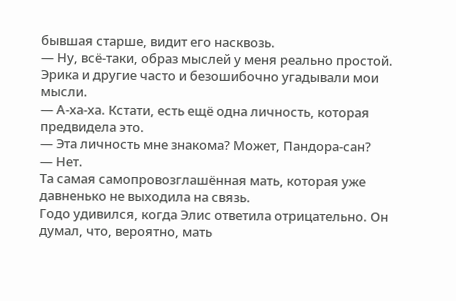бывшая старше, видит его насквозь.
— Ну, всё-таки, образ мыслей у меня реально простой. Эрика и другие часто и безошибочно угадывали мои мысли.
— А-ха-ха. Кстати, есть ещё одна личность, которая предвидела это.
— Эта личность мне знакома? Может, Пандора-сан?
— Нет.
Та самая самопровозглашённая мать, которая уже давненько не выходила на связь.
Годо удивился, когда Элис ответила отрицательно. Он думал, что, вероятно, мать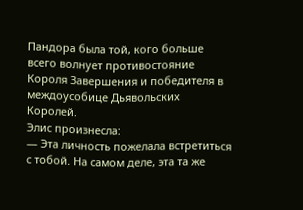Пандора была той, кого больше всего волнует противостояние Короля Завершения и победителя в междоусобице Дьявольских Королей.
Элис произнесла:
— Эта личность пожелала встретиться с тобой. На самом деле, эта та же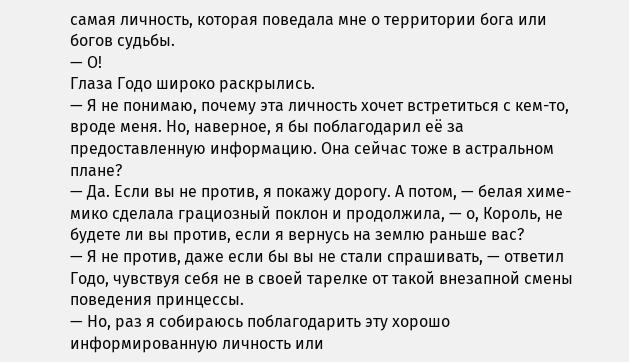самая личность, которая поведала мне о территории бога или богов судьбы.
— О!
Глаза Годо широко раскрылись.
— Я не понимаю, почему эта личность хочет встретиться с кем-то, вроде меня. Но, наверное, я бы поблагодарил её за предоставленную информацию. Она сейчас тоже в астральном плане?
— Да. Если вы не против, я покажу дорогу. А потом, — белая химе-мико сделала грациозный поклон и продолжила, — о, Король, не будете ли вы против, если я вернусь на землю раньше вас?
— Я не против, даже если бы вы не стали спрашивать, — ответил Годо, чувствуя себя не в своей тарелке от такой внезапной смены поведения принцессы.
— Но, раз я собираюсь поблагодарить эту хорошо информированную личность или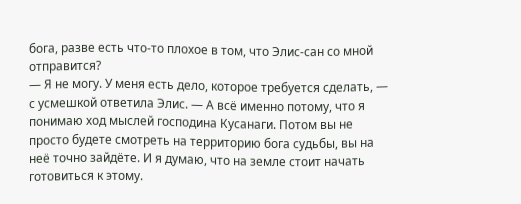бога, разве есть что-то плохое в том, что Элис-сан со мной отправится?
— Я не могу. У меня есть дело, которое требуется сделать, — с усмешкой ответила Элис. — А всё именно потому, что я понимаю ход мыслей господина Кусанаги. Потом вы не просто будете смотреть на территорию бога судьбы, вы на неё точно зайдёте. И я думаю, что на земле стоит начать готовиться к этому.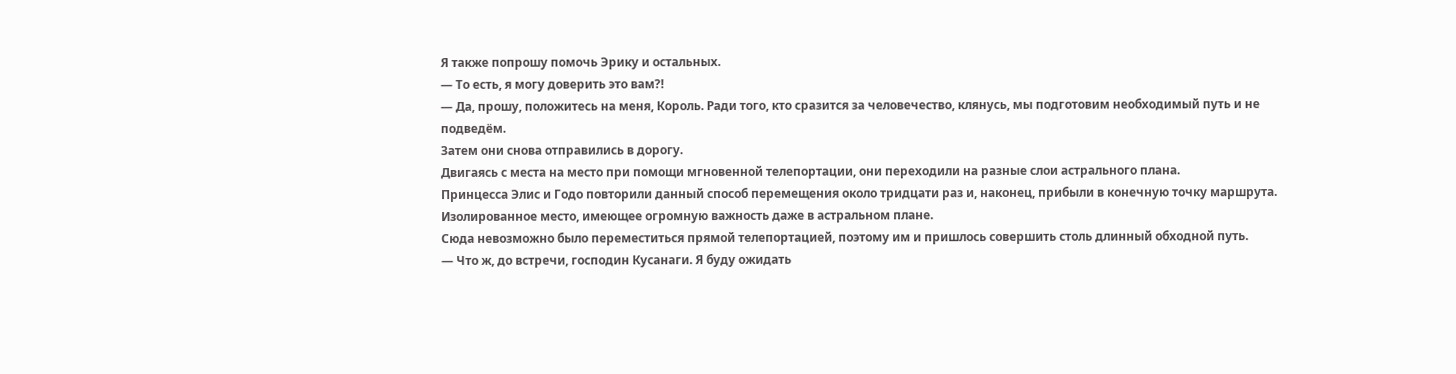Я также попрошу помочь Эрику и остальных.
— То есть, я могу доверить это вам?!
— Да, прошу, положитесь на меня, Король. Ради того, кто сразится за человечество, клянусь, мы подготовим необходимый путь и не подведём.
Затем они снова отправились в дорогу.
Двигаясь с места на место при помощи мгновенной телепортации, они переходили на разные слои астрального плана.
Принцесса Элис и Годо повторили данный способ перемещения около тридцати раз и, наконец, прибыли в конечную точку маршрута.
Изолированное место, имеющее огромную важность даже в астральном плане.
Сюда невозможно было переместиться прямой телепортацией, поэтому им и пришлось совершить столь длинный обходной путь.
— Что ж, до встречи, господин Кусанаги. Я буду ожидать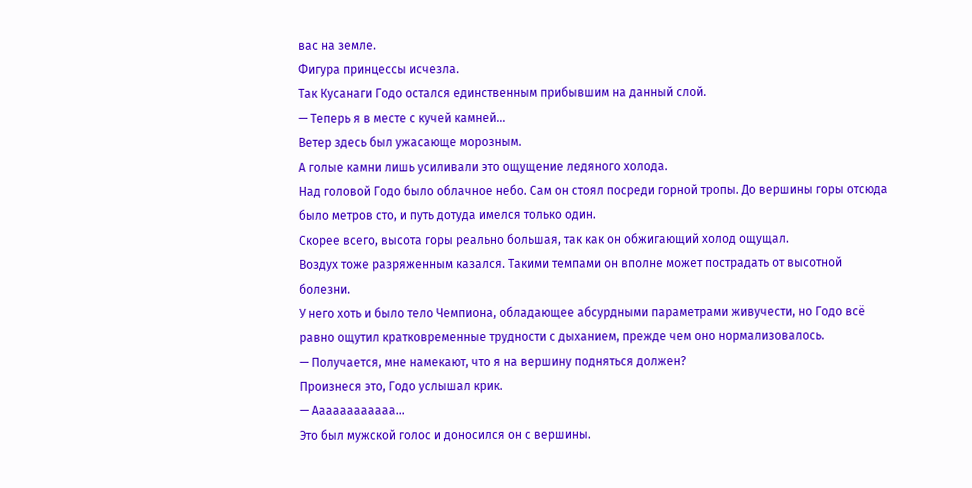вас на земле.
Фигура принцессы исчезла.
Так Кусанаги Годо остался единственным прибывшим на данный слой.
— Теперь я в месте с кучей камней…
Ветер здесь был ужасающе морозным.
А голые камни лишь усиливали это ощущение ледяного холода.
Над головой Годо было облачное небо. Сам он стоял посреди горной тропы. До вершины горы отсюда было метров сто, и путь дотуда имелся только один.
Скорее всего, высота горы реально большая, так как он обжигающий холод ощущал.
Воздух тоже разряженным казался. Такими темпами он вполне может пострадать от высотной болезни.
У него хоть и было тело Чемпиона, обладающее абсурдными параметрами живучести, но Годо всё равно ощутил кратковременные трудности с дыханием, прежде чем оно нормализовалось.
— Получается, мне намекают, что я на вершину подняться должен?
Произнеся это, Годо услышал крик.
— Аааааааааааа…
Это был мужской голос и доносился он с вершины.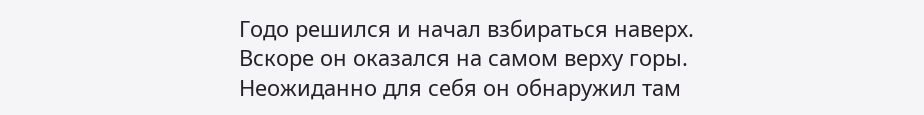Годо решился и начал взбираться наверх. Вскоре он оказался на самом верху горы.
Неожиданно для себя он обнаружил там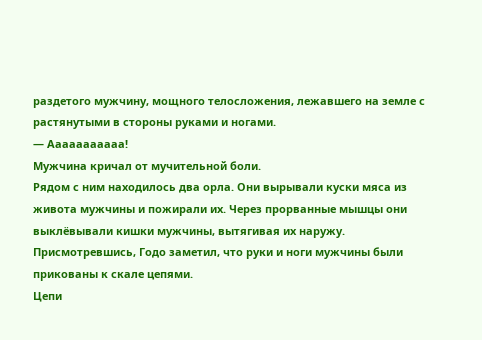раздетого мужчину, мощного телосложения, лежавшего на земле с растянутыми в стороны руками и ногами.
— Ааааааааааа!
Мужчина кричал от мучительной боли.
Рядом с ним находилось два орла. Они вырывали куски мяса из живота мужчины и пожирали их. Через прорванные мышцы они выклёвывали кишки мужчины, вытягивая их наружу.
Присмотревшись, Годо заметил, что руки и ноги мужчины были прикованы к скале цепями.
Цепи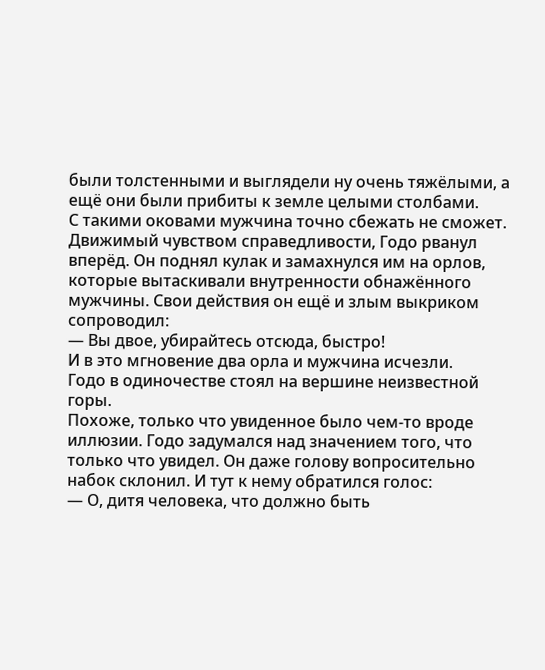были толстенными и выглядели ну очень тяжёлыми, а ещё они были прибиты к земле целыми столбами.
С такими оковами мужчина точно сбежать не сможет. Движимый чувством справедливости, Годо рванул вперёд. Он поднял кулак и замахнулся им на орлов, которые вытаскивали внутренности обнажённого мужчины. Свои действия он ещё и злым выкриком сопроводил:
— Вы двое, убирайтесь отсюда, быстро!
И в это мгновение два орла и мужчина исчезли.
Годо в одиночестве стоял на вершине неизвестной горы.
Похоже, только что увиденное было чем-то вроде иллюзии. Годо задумался над значением того, что только что увидел. Он даже голову вопросительно набок склонил. И тут к нему обратился голос:
— О, дитя человека, что должно быть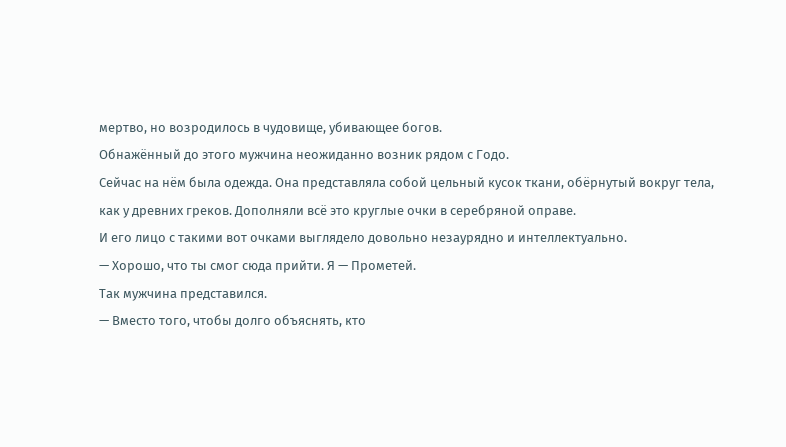мертво, но возродилось в чудовище, убивающее богов.
Обнажённый до этого мужчина неожиданно возник рядом с Годо.
Сейчас на нём была одежда. Она представляла собой цельный кусок ткани, обёрнутый вокруг тела, как у древних греков. Дополняли всё это круглые очки в серебряной оправе.
И его лицо с такими вот очками выглядело довольно незаурядно и интеллектуально.
— Хорошо, что ты смог сюда прийти. Я — Прометей.
Так мужчина представился.
— Вместо того, чтобы долго объяснять, кто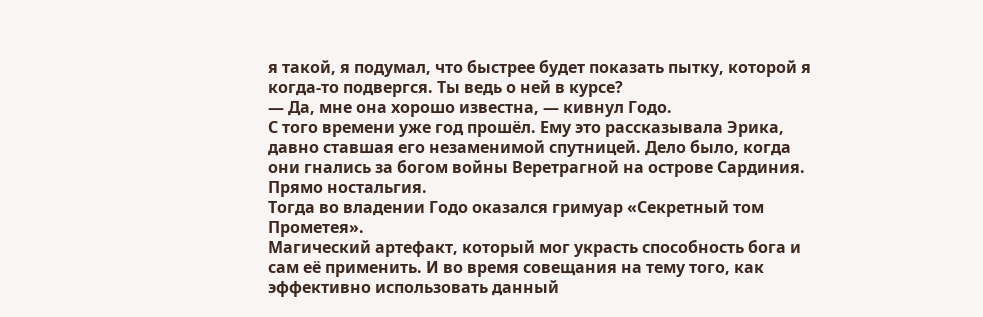я такой, я подумал, что быстрее будет показать пытку, которой я когда-то подвергся. Ты ведь о ней в курсе?
— Да, мне она хорошо известна, — кивнул Годо.
С того времени уже год прошёл. Ему это рассказывала Эрика, давно ставшая его незаменимой спутницей. Дело было, когда они гнались за богом войны Веретрагной на острове Сардиния. Прямо ностальгия.
Тогда во владении Годо оказался гримуар «Секретный том Прометея».
Магический артефакт, который мог украсть способность бога и сам её применить. И во время совещания на тему того, как эффективно использовать данный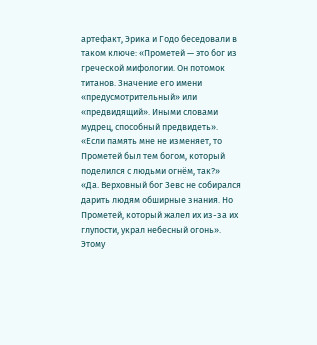артефакт, Эрика и Годо беседовали в таком ключе: «Прометей — это бог из греческой мифологии. Он потомок титанов. Значение его имени «предусмотрительный» или «предвидящий». Иными словами мудрец, способный предвидеть».
«Если память мне не изменяет, то Прометей был тем богом, который поделился с людьми огнём, так?»
«Да. Верховный бог Зевс не собирался дарить людям обширные знания. Но Прометей, который жалел их из-за их глупости, украл небесный огонь».
Этому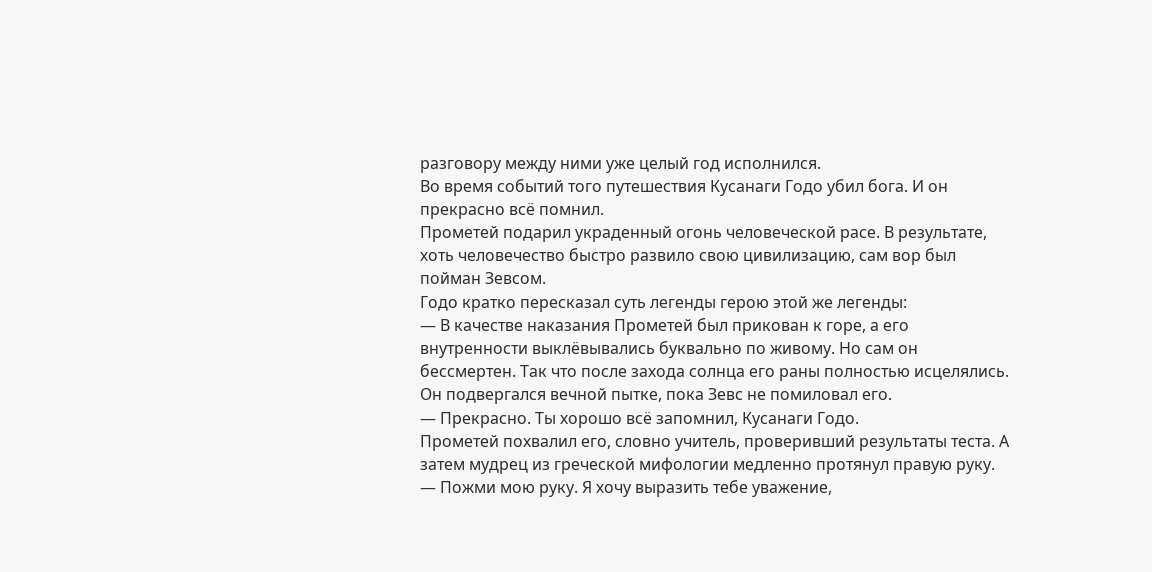разговору между ними уже целый год исполнился.
Во время событий того путешествия Кусанаги Годо убил бога. И он прекрасно всё помнил.
Прометей подарил украденный огонь человеческой расе. В результате, хоть человечество быстро развило свою цивилизацию, сам вор был пойман Зевсом.
Годо кратко пересказал суть легенды герою этой же легенды:
— В качестве наказания Прометей был прикован к горе, а его внутренности выклёвывались буквально по живому. Но сам он бессмертен. Так что после захода солнца его раны полностью исцелялись. Он подвергался вечной пытке, пока Зевс не помиловал его.
— Прекрасно. Ты хорошо всё запомнил, Кусанаги Годо.
Прометей похвалил его, словно учитель, проверивший результаты теста. А затем мудрец из греческой мифологии медленно протянул правую руку.
— Пожми мою руку. Я хочу выразить тебе уважение,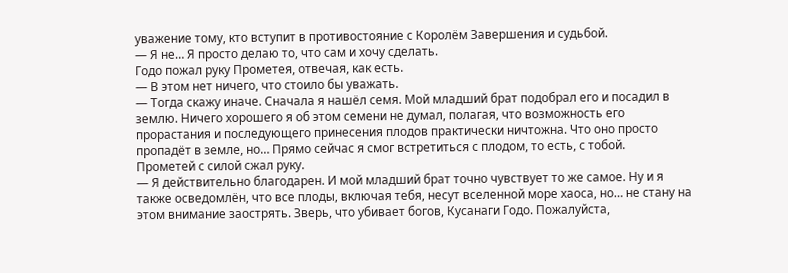уважение тому, кто вступит в противостояние с Королём Завершения и судьбой.
— Я не… Я просто делаю то, что сам и хочу сделать.
Годо пожал руку Прометея, отвечая, как есть.
— В этом нет ничего, что стоило бы уважать.
— Тогда скажу иначе. Сначала я нашёл семя. Мой младший брат подобрал его и посадил в землю. Ничего хорошего я об этом семени не думал, полагая, что возможность его прорастания и последующего принесения плодов практически ничтожна. Что оно просто пропадёт в земле, но… Прямо сейчас я смог встретиться с плодом, то есть, с тобой.
Прометей с силой сжал руку.
— Я действительно благодарен. И мой младший брат точно чувствует то же самое. Ну и я также осведомлён, что все плоды, включая тебя, несут вселенной море хаоса, но… не стану на этом внимание заострять. Зверь, что убивает богов, Кусанаги Годо. Пожалуйста,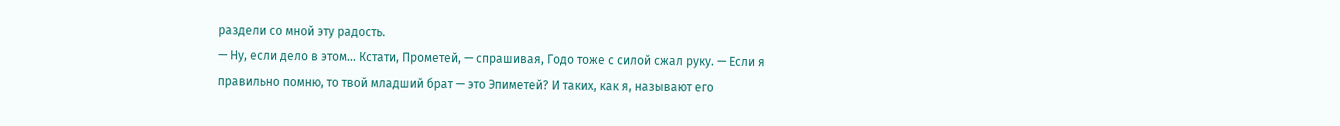раздели со мной эту радость.
— Ну, если дело в этом… Кстати, Прометей, — спрашивая, Годо тоже с силой сжал руку. — Если я правильно помню, то твой младший брат — это Эпиметей? И таких, как я, называют его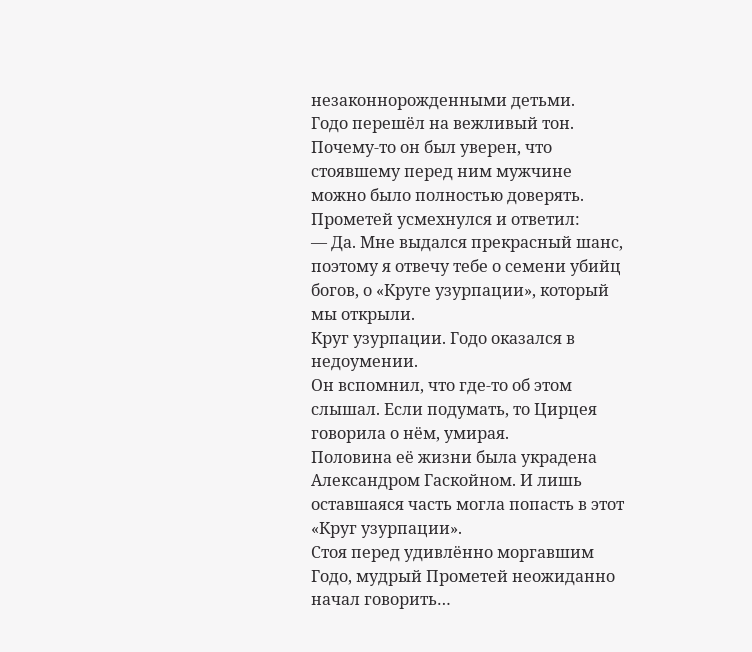незаконнорожденными детьми.
Годо перешёл на вежливый тон. Почему-то он был уверен, что стоявшему перед ним мужчине можно было полностью доверять.
Прометей усмехнулся и ответил:
— Да. Мне выдался прекрасный шанс, поэтому я отвечу тебе о семени убийц богов, о «Круге узурпации», который мы открыли.
Круг узурпации. Годо оказался в недоумении.
Он вспомнил, что где-то об этом слышал. Если подумать, то Цирцея говорила о нём, умирая.
Половина её жизни была украдена Александром Гаскойном. И лишь оставшаяся часть могла попасть в этот «Круг узурпации».
Стоя перед удивлённо моргавшим Годо, мудрый Прометей неожиданно начал говорить…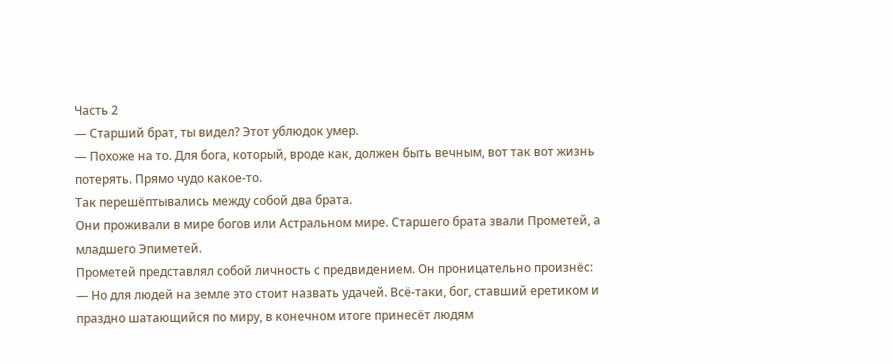Часть 2
— Старший брат, ты видел? Этот ублюдок умер.
— Похоже на то. Для бога, который, вроде как, должен быть вечным, вот так вот жизнь потерять. Прямо чудо какое-то.
Так перешёптывались между собой два брата.
Они проживали в мире богов или Астральном мире. Старшего брата звали Прометей, а младшего Эпиметей.
Прометей представлял собой личность с предвидением. Он проницательно произнёс:
— Но для людей на земле это стоит назвать удачей. Всё-таки, бог, ставший еретиком и праздно шатающийся по миру, в конечном итоге принесёт людям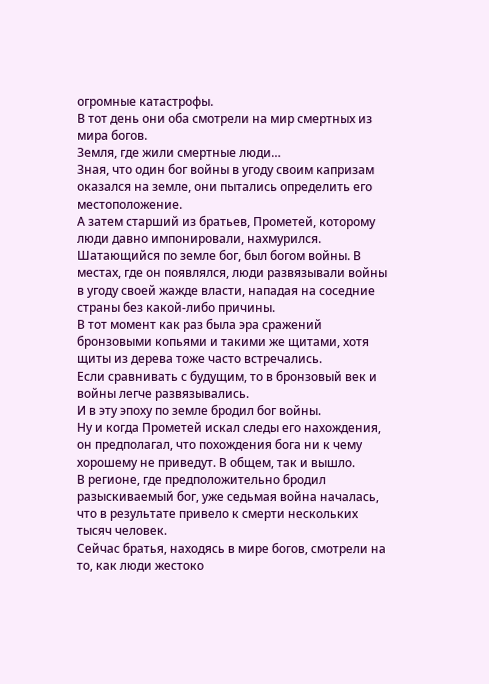огромные катастрофы.
В тот день они оба смотрели на мир смертных из мира богов.
Земля, где жили смертные люди…
Зная, что один бог войны в угоду своим капризам оказался на земле, они пытались определить его местоположение.
А затем старший из братьев, Прометей, которому люди давно импонировали, нахмурился.
Шатающийся по земле бог, был богом войны. В местах, где он появлялся, люди развязывали войны в угоду своей жажде власти, нападая на соседние страны без какой-либо причины.
В тот момент как раз была эра сражений бронзовыми копьями и такими же щитами, хотя щиты из дерева тоже часто встречались.
Если сравнивать с будущим, то в бронзовый век и войны легче развязывались.
И в эту эпоху по земле бродил бог войны.
Ну и когда Прометей искал следы его нахождения, он предполагал, что похождения бога ни к чему хорошему не приведут. В общем, так и вышло.
В регионе, где предположительно бродил разыскиваемый бог, уже седьмая война началась, что в результате привело к смерти нескольких тысяч человек.
Сейчас братья, находясь в мире богов, смотрели на то, как люди жестоко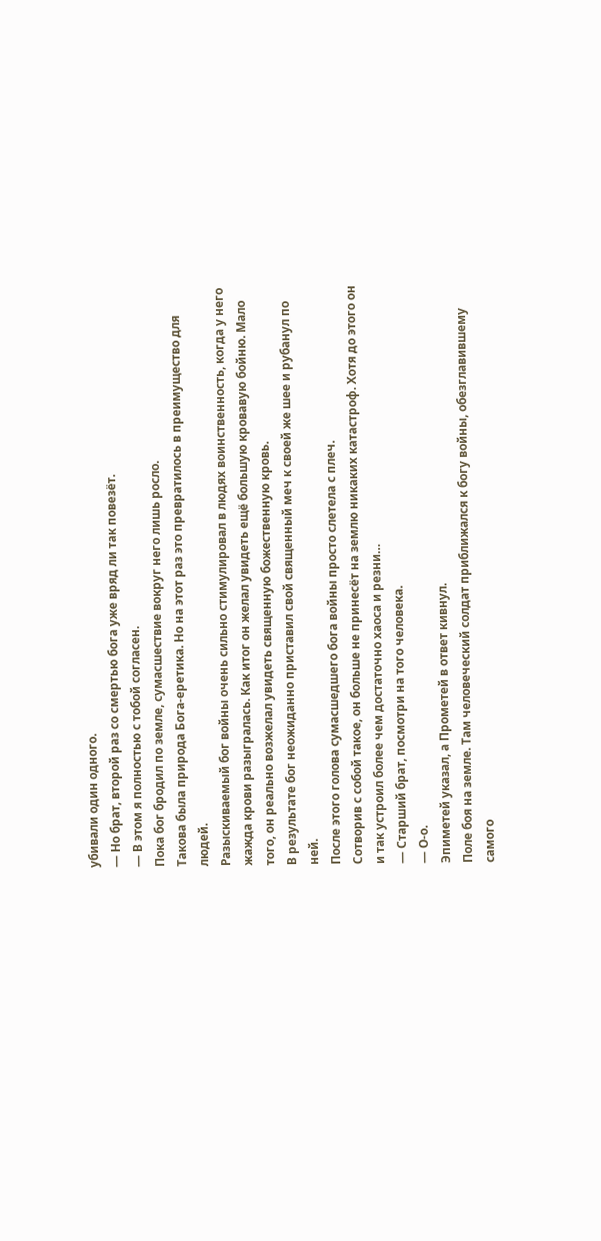убивали один одного.
— Но брат, второй раз со смертью бога уже вряд ли так повезёт.
— В этом я полностью с тобой согласен.
Пока бог бродил по земле, сумасшествие вокруг него лишь росло.
Такова была природа Бога-еретика. Но на этот раз это превратилось в преимущество для людей.
Разыскиваемый бог войны очень сильно стимулировал в людях воинственность, когда у него жажда крови разыгралась. Как итог он желал увидеть ещё большую кровавую бойню. Мало того, он реально возжелал увидеть священную божественную кровь.
В результате бог неожиданно приставил свой священный меч к своей же шее и рубанул по ней.
После этого голова сумасшедшего бога войны просто слетела с плеч.
Сотворив с собой такое, он больше не принесёт на землю никаких катастроф. Хотя до этого он и так устроил более чем достаточно хаоса и резни…
— Старший брат, посмотри на того человека.
— О-о.
Эпиметей указал, а Прометей в ответ кивнул.
Поле боя на земле. Там человеческий солдат приближался к богу войны, обезглавившему самого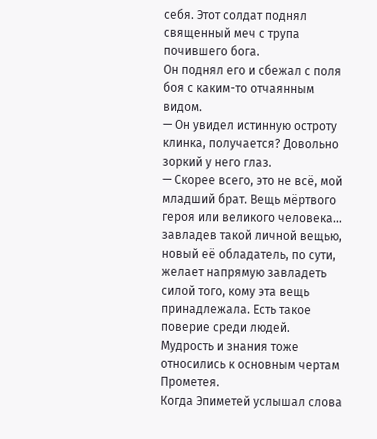себя. Этот солдат поднял священный меч с трупа почившего бога.
Он поднял его и сбежал с поля боя с каким-то отчаянным видом.
— Он увидел истинную остроту клинка, получается? Довольно зоркий у него глаз.
— Скорее всего, это не всё, мой младший брат. Вещь мёртвого героя или великого человека… завладев такой личной вещью, новый её обладатель, по сути, желает напрямую завладеть силой того, кому эта вещь принадлежала. Есть такое поверие среди людей.
Мудрость и знания тоже относились к основным чертам Прометея.
Когда Эпиметей услышал слова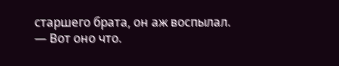старшего брата, он аж воспылал.
— Вот оно что.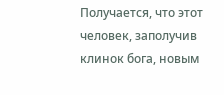Получается, что этот человек, заполучив клинок бога, новым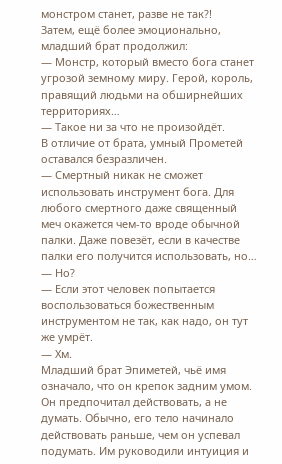монстром станет, разве не так?!
Затем, ещё более эмоционально, младший брат продолжил:
— Монстр, который вместо бога станет угрозой земному миру. Герой, король, правящий людьми на обширнейших территориях…
— Такое ни за что не произойдёт.
В отличие от брата, умный Прометей оставался безразличен.
— Смертный никак не сможет использовать инструмент бога. Для любого смертного даже священный меч окажется чем-то вроде обычной палки. Даже повезёт, если в качестве палки его получится использовать, но…
— Но?
— Если этот человек попытается воспользоваться божественным инструментом не так, как надо, он тут же умрёт.
— Хм.
Младший брат Эпиметей, чьё имя означало, что он крепок задним умом.
Он предпочитал действовать, а не думать. Обычно, его тело начинало действовать раньше, чем он успевал подумать. Им руководили интуиция и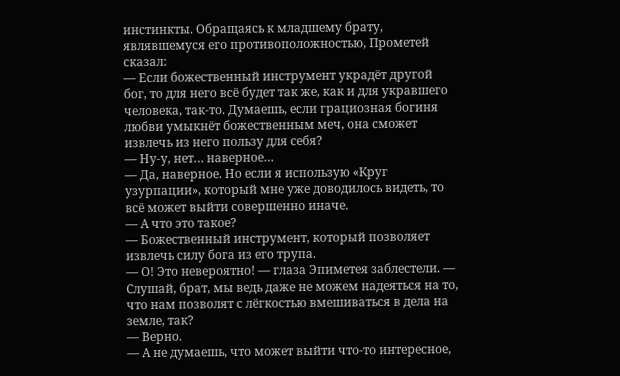инстинкты. Обращаясь к младшему брату, являвшемуся его противоположностью, Прометей сказал:
— Если божественный инструмент украдёт другой бог, то для него всё будет так же, как и для укравшего человека, так-то. Думаешь, если грациозная богиня любви умыкнёт божественным меч, она сможет извлечь из него пользу для себя?
— Ну-у, нет… наверное…
— Да, наверное. Но если я использую «Круг узурпации», который мне уже доводилось видеть, то всё может выйти совершенно иначе.
— А что это такое?
— Божественный инструмент, который позволяет извлечь силу бога из его трупа.
— О! Это невероятно! — глаза Эпиметея заблестели. — Слушай, брат, мы ведь даже не можем надеяться на то, что нам позволят с лёгкостью вмешиваться в дела на земле, так?
— Верно.
— А не думаешь, что может выйти что-то интересное,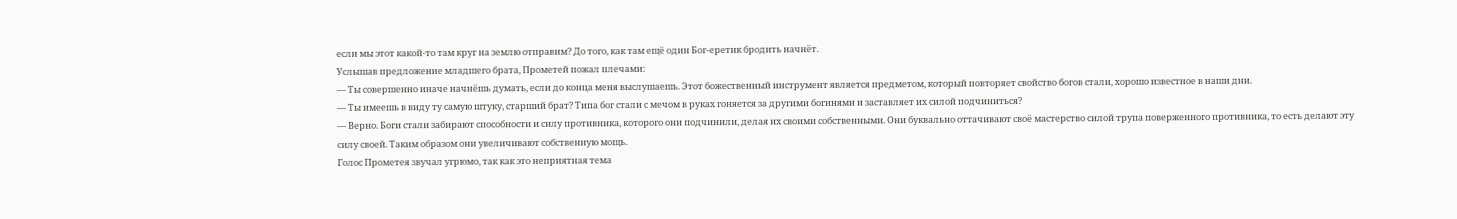если мы этот какой-то там круг на землю отправим? До того, как там ещё один Бог-еретик бродить начнёт.
Услышав предложение младшего брата, Прометей пожал плечами:
— Ты совершенно иначе начнёшь думать, если до конца меня выслушаешь. Этот божественный инструмент является предметом, который повторяет свойство богов стали, хорошо известное в наши дни.
— Ты имеешь в виду ту самую штуку, старший брат? Типа бог стали с мечом в руках гоняется за другими богинями и заставляет их силой подчиниться?
— Верно. Боги стали забирают способности и силу противника, которого они подчинили, делая их своими собственными. Они буквально оттачивают своё мастерство силой трупа поверженного противника, то есть делают эту силу своей. Таким образом они увеличивают собственную мощь.
Голос Прометея звучал угрюмо, так как это неприятная тема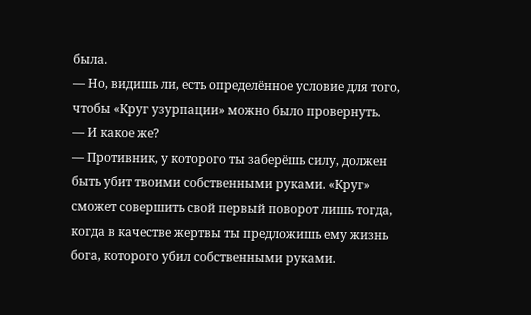была.
— Но, видишь ли, есть определённое условие для того, чтобы «Круг узурпации» можно было провернуть.
— И какое же?
— Противник, у которого ты заберёшь силу, должен быть убит твоими собственными руками. «Круг» сможет совершить свой первый поворот лишь тогда, когда в качестве жертвы ты предложишь ему жизнь бога, которого убил собственными руками.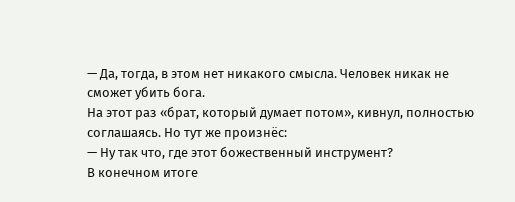— Да, тогда, в этом нет никакого смысла. Человек никак не сможет убить бога.
На этот раз «брат, который думает потом», кивнул, полностью соглашаясь. Но тут же произнёс:
— Ну так что, где этот божественный инструмент?
В конечном итоге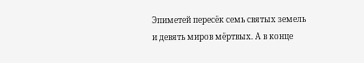Эпиметей пересёк семь святых земель и девять миров мёртвых. А в конце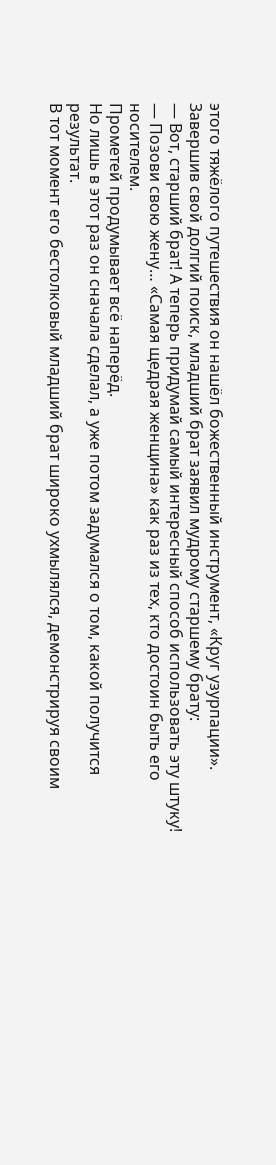этого тяжёлого путешествия он нашёл божественный инструмент, «Круг узурпации».
Завершив свой долгий поиск, младший брат заявил мудрому старшему брату:
— Вот, старший брат! А теперь придумай самый интересный способ использовать эту штуку!
— Позови свою жену… «Самая щедрая женщина» как раз из тех, кто достоин быть его носителем.
Прометей продумывает всё наперёд.
Но лишь в этот раз он сначала сделал, а уже потом задумался о том, какой получится результат.
В тот момент его бестолковый младший брат широко ухмылялся, демонстрируя своим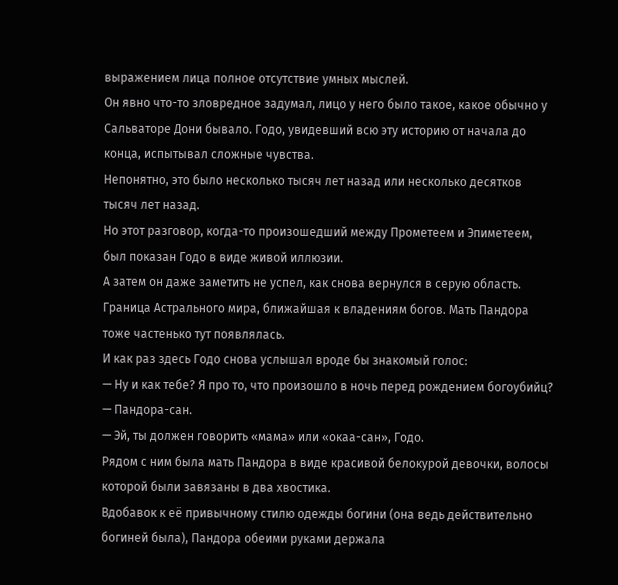выражением лица полное отсутствие умных мыслей.
Он явно что-то зловредное задумал, лицо у него было такое, какое обычно у Сальваторе Дони бывало. Годо, увидевший всю эту историю от начала до конца, испытывал сложные чувства.
Непонятно, это было несколько тысяч лет назад или несколько десятков тысяч лет назад.
Но этот разговор, когда-то произошедший между Прометеем и Эпиметеем, был показан Годо в виде живой иллюзии.
А затем он даже заметить не успел, как снова вернулся в серую область.
Граница Астрального мира, ближайшая к владениям богов. Мать Пандора тоже частенько тут появлялась.
И как раз здесь Годо снова услышал вроде бы знакомый голос:
— Ну и как тебе? Я про то, что произошло в ночь перед рождением богоубийц?
— Пандора-сан.
— Эй, ты должен говорить «мама» или «окаа-сан», Годо.
Рядом с ним была мать Пандора в виде красивой белокурой девочки, волосы которой были завязаны в два хвостика.
Вдобавок к её привычному стилю одежды богини (она ведь действительно богиней была), Пандора обеими руками держала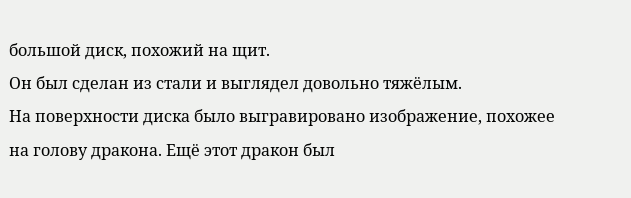большой диск, похожий на щит.
Он был сделан из стали и выглядел довольно тяжёлым.
На поверхности диска было выгравировано изображение, похожее на голову дракона. Ещё этот дракон был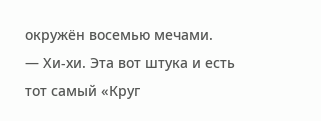окружён восемью мечами.
— Хи-хи. Эта вот штука и есть тот самый «Круг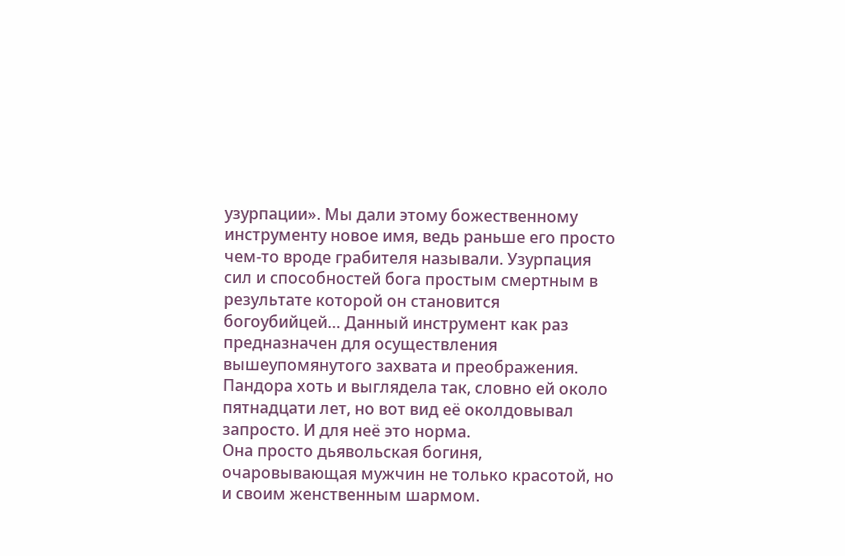узурпации». Мы дали этому божественному инструменту новое имя, ведь раньше его просто чем-то вроде грабителя называли. Узурпация сил и способностей бога простым смертным в результате которой он становится богоубийцей… Данный инструмент как раз предназначен для осуществления вышеупомянутого захвата и преображения.
Пандора хоть и выглядела так, словно ей около пятнадцати лет, но вот вид её околдовывал запросто. И для неё это норма.
Она просто дьявольская богиня, очаровывающая мужчин не только красотой, но и своим женственным шармом.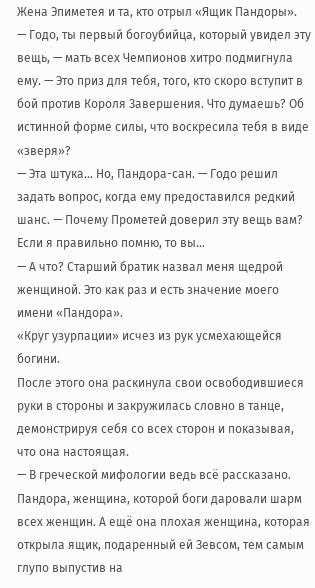Жена Эпиметея и та, кто отрыл «Ящик Пандоры».
— Годо, ты первый богоубийца, который увидел эту вещь, — мать всех Чемпионов хитро подмигнула ему. — Это приз для тебя, того, кто скоро вступит в бой против Короля Завершения. Что думаешь? Об истинной форме силы, что воскресила тебя в виде «зверя»?
— Эта штука… Но, Пандора-сан. — Годо решил задать вопрос, когда ему предоставился редкий шанс. — Почему Прометей доверил эту вещь вам? Если я правильно помню, то вы…
— А что? Старший братик назвал меня щедрой женщиной. Это как раз и есть значение моего имени «Пандора».
«Круг узурпации» исчез из рук усмехающейся богини.
После этого она раскинула свои освободившиеся руки в стороны и закружилась словно в танце, демонстрируя себя со всех сторон и показывая, что она настоящая.
— В греческой мифологии ведь всё рассказано. Пандора, женщина, которой боги даровали шарм всех женщин. А ещё она плохая женщина, которая открыла ящик, подаренный ей Зевсом, тем самым глупо выпустив на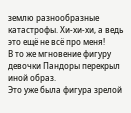землю разнообразные катастрофы. Хи-хи-хи, а ведь это ещё не всё про меня!
В то же мгновение фигуру девочки Пандоры перекрыл иной образ.
Это уже была фигура зрелой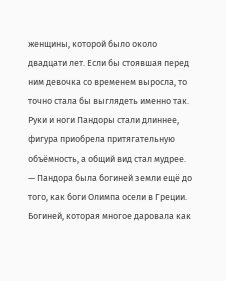женщины, которой было около двадцати лет. Если бы стоявшая перед ним девочка со временем выросла, то точно стала бы выглядеть именно так.
Руки и ноги Пандоры стали длиннее, фигура приобрела притягательную объёмность, а общий вид стал мудрее.
— Пандора была богиней земли ещё до того, как боги Олимпа осели в Греции. Богиней, которая многое даровала как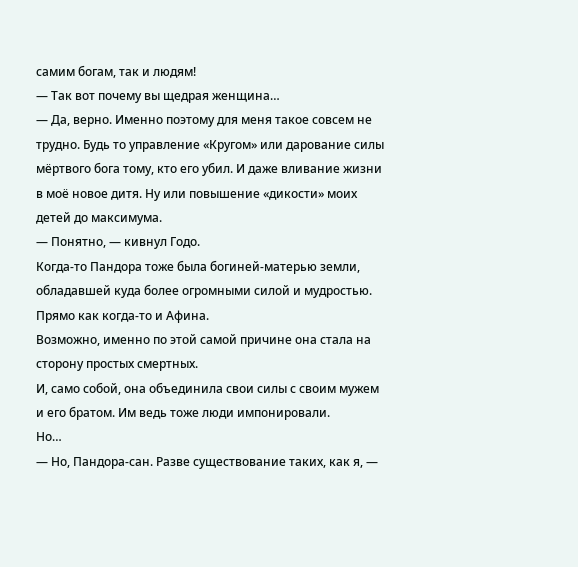самим богам, так и людям!
— Так вот почему вы щедрая женщина…
— Да, верно. Именно поэтому для меня такое совсем не трудно. Будь то управление «Кругом» или дарование силы мёртвого бога тому, кто его убил. И даже вливание жизни в моё новое дитя. Ну или повышение «дикости» моих детей до максимума.
— Понятно, — кивнул Годо.
Когда-то Пандора тоже была богиней-матерью земли, обладавшей куда более огромными силой и мудростью. Прямо как когда-то и Афина.
Возможно, именно по этой самой причине она стала на сторону простых смертных.
И, само собой, она объединила свои силы с своим мужем и его братом. Им ведь тоже люди импонировали.
Но…
— Но, Пандора-сан. Разве существование таких, как я, —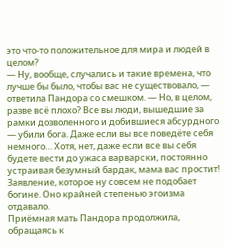это что-то положительное для мира и людей в целом?
— Ну, вообще, случались и такие времена, что лучше бы было, чтобы вас не существовало, — ответила Пандора со смешком. — Но, в целом, разве всё плохо? Все вы люди, вышедшие за рамки дозволенного и добившиеся абсурдного — убили бога. Даже если вы все поведёте себя немного… Хотя, нет, даже если все вы себя будете вести до ужаса варварски, постоянно устраивая безумный бардак, мама вас простит!
Заявление, которое ну совсем не подобает богине. Оно крайней степенью эгоизма отдавало.
Приёмная мать Пандора продолжила, обращаясь к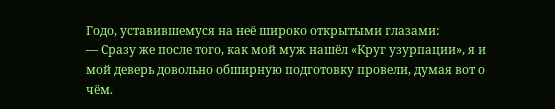Годо, уставившемуся на неё широко открытыми глазами:
— Сразу же после того, как мой муж нашёл «Круг узурпации», я и мой деверь довольно обширную подготовку провели, думая вот о чём.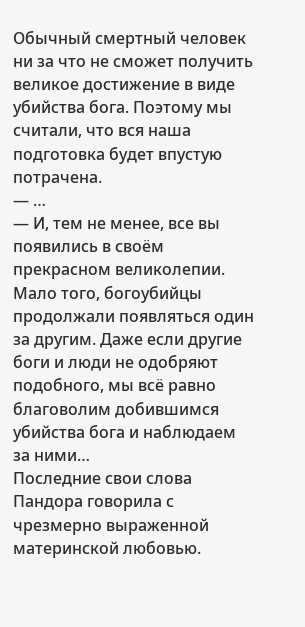Обычный смертный человек ни за что не сможет получить великое достижение в виде убийства бога. Поэтому мы считали, что вся наша подготовка будет впустую потрачена.
— …
— И, тем не менее, все вы появились в своём прекрасном великолепии. Мало того, богоубийцы продолжали появляться один за другим. Даже если другие боги и люди не одобряют подобного, мы всё равно благоволим добившимся убийства бога и наблюдаем за ними…
Последние свои слова Пандора говорила с чрезмерно выраженной материнской любовью.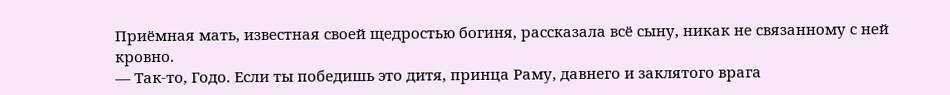Приёмная мать, известная своей щедростью богиня, рассказала всё сыну, никак не связанному с ней кровно.
— Так-то, Годо. Если ты победишь это дитя, принца Раму, давнего и заклятого врага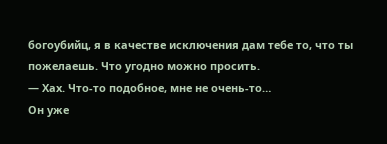богоубийц, я в качестве исключения дам тебе то, что ты пожелаешь. Что угодно можно просить.
— Хах. Что-то подобное, мне не очень-то…
Он уже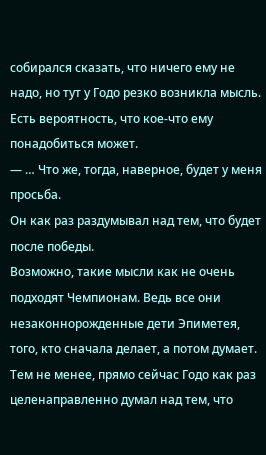собирался сказать, что ничего ему не надо, но тут у Годо резко возникла мысль. Есть вероятность, что кое-что ему понадобиться может.
— … Что же, тогда, наверное, будет у меня просьба.
Он как раз раздумывал над тем, что будет после победы.
Возможно, такие мысли как не очень подходят Чемпионам. Ведь все они незаконнорожденные дети Эпиметея, того, кто сначала делает, а потом думает.
Тем не менее, прямо сейчас Годо как раз целенаправленно думал над тем, что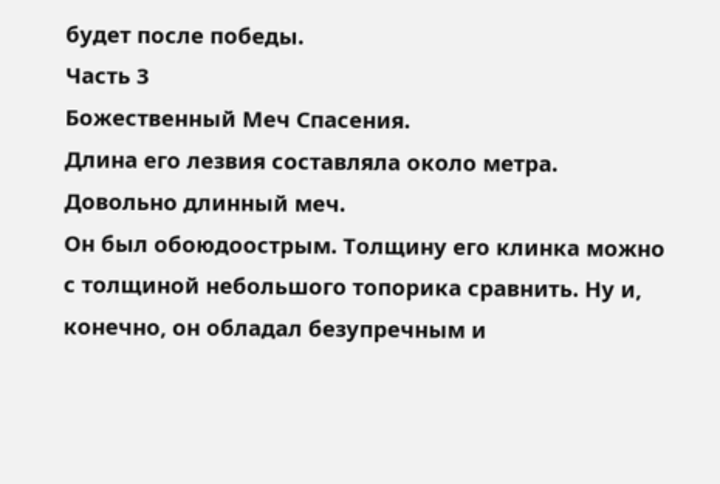будет после победы.
Часть 3
Божественный Меч Спасения.
Длина его лезвия составляла около метра. Довольно длинный меч.
Он был обоюдоострым. Толщину его клинка можно с толщиной небольшого топорика сравнить. Ну и, конечно, он обладал безупречным и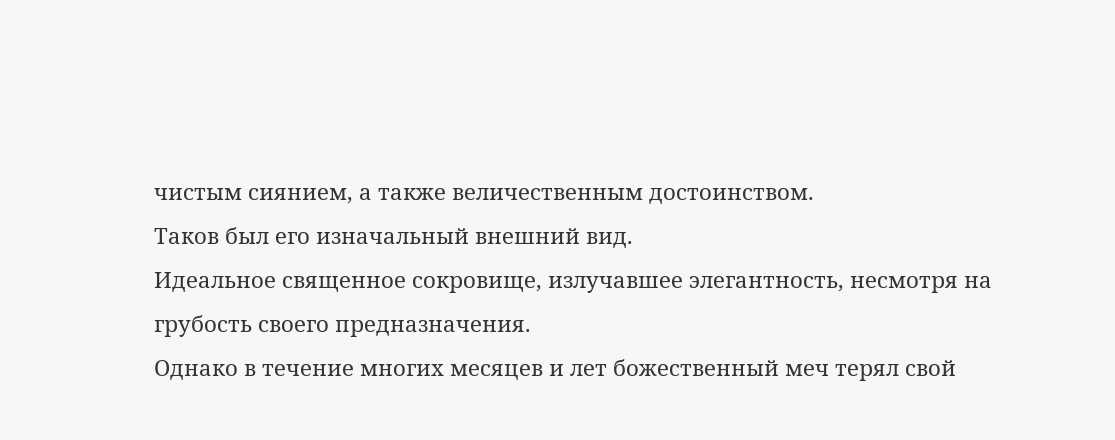чистым сиянием, а также величественным достоинством.
Таков был его изначальный внешний вид.
Идеальное священное сокровище, излучавшее элегантность, несмотря на грубость своего предназначения.
Однако в течение многих месяцев и лет божественный меч терял свой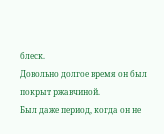блеск.
Довольно долгое время он был покрыт ржавчиной.
Был даже период, когда он не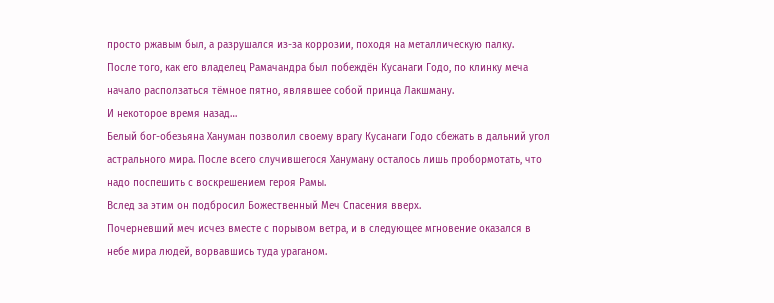просто ржавым был, а разрушался из-за коррозии, походя на металлическую палку.
После того, как его владелец Рамачандра был побеждён Кусанаги Годо, по клинку меча начало расползаться тёмное пятно, являвшее собой принца Лакшману.
И некоторое время назад…
Белый бог-обезьяна Хануман позволил своему врагу Кусанаги Годо сбежать в дальний угол астрального мира. После всего случившегося Хануману осталось лишь пробормотать, что надо поспешить с воскрешением героя Рамы.
Вслед за этим он подбросил Божественный Меч Спасения вверх.
Почерневший меч исчез вместе с порывом ветра, и в следующее мгновение оказался в небе мира людей, ворвавшись туда ураганом.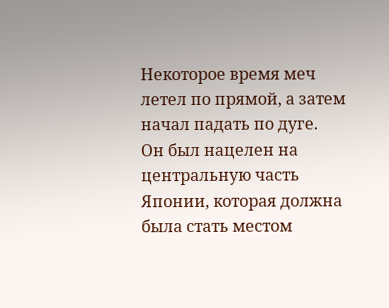Некоторое время меч летел по прямой, а затем начал падать по дуге.
Он был нацелен на центральную часть Японии, которая должна была стать местом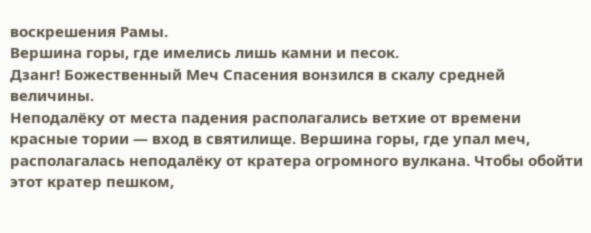воскрешения Рамы.
Вершина горы, где имелись лишь камни и песок.
Дзанг! Божественный Меч Спасения вонзился в скалу средней величины.
Неподалёку от места падения располагались ветхие от времени красные тории — вход в святилище. Вершина горы, где упал меч, располагалась неподалёку от кратера огромного вулкана. Чтобы обойти этот кратер пешком,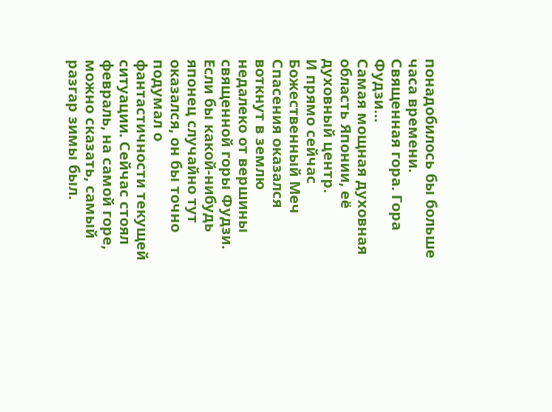понадобилось бы больше часа времени.
Священная гора. Гора Фудзи…
Самая мощная духовная область Японии, её духовный центр.
И прямо сейчас Божественный Меч Спасения оказался воткнут в землю недалеко от вершины священной горы Фудзи.
Если бы какой-нибудь японец случайно тут оказался, он бы точно подумал о фантастичности текущей ситуации. Сейчас стоял февраль, на самой горе, можно сказать, самый разгар зимы был.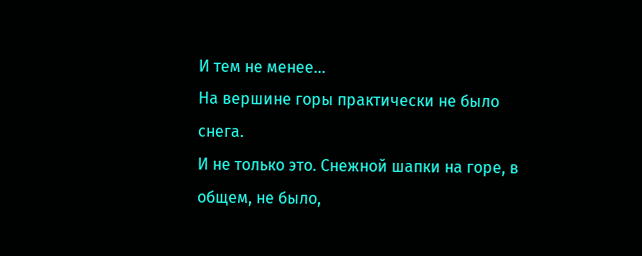И тем не менее…
На вершине горы практически не было снега.
И не только это. Снежной шапки на горе, в общем, не было,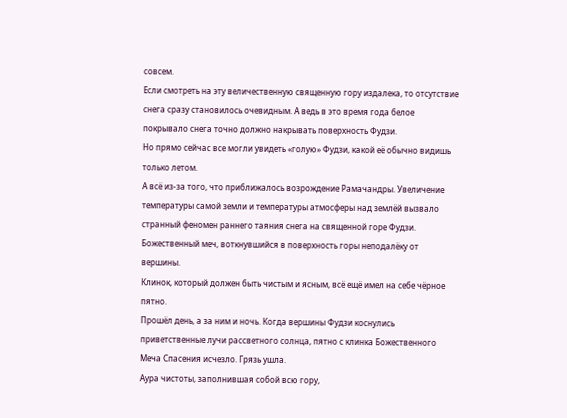совсем.
Если смотреть на эту величественную священную гору издалека, то отсутствие снега сразу становилось очевидным. А ведь в это время года белое покрывало снега точно должно накрывать поверхность Фудзи.
Но прямо сейчас все могли увидеть «голую» Фудзи, какой её обычно видишь только летом.
А всё из-за того, что приближалось возрождение Рамачандры. Увеличение температуры самой земли и температуры атмосферы над землёй вызвало странный феномен раннего таяния снега на священной горе Фудзи.
Божественный меч, воткнувшийся в поверхность горы неподалёку от вершины.
Клинок, который должен быть чистым и ясным, всё ещё имел на себе чёрное пятно.
Прошёл день, а за ним и ночь. Когда вершины Фудзи коснулись приветственные лучи рассветного солнца, пятно с клинка Божественного Меча Спасения исчезло. Грязь ушла.
Аура чистоты, заполнившая собой всю гору,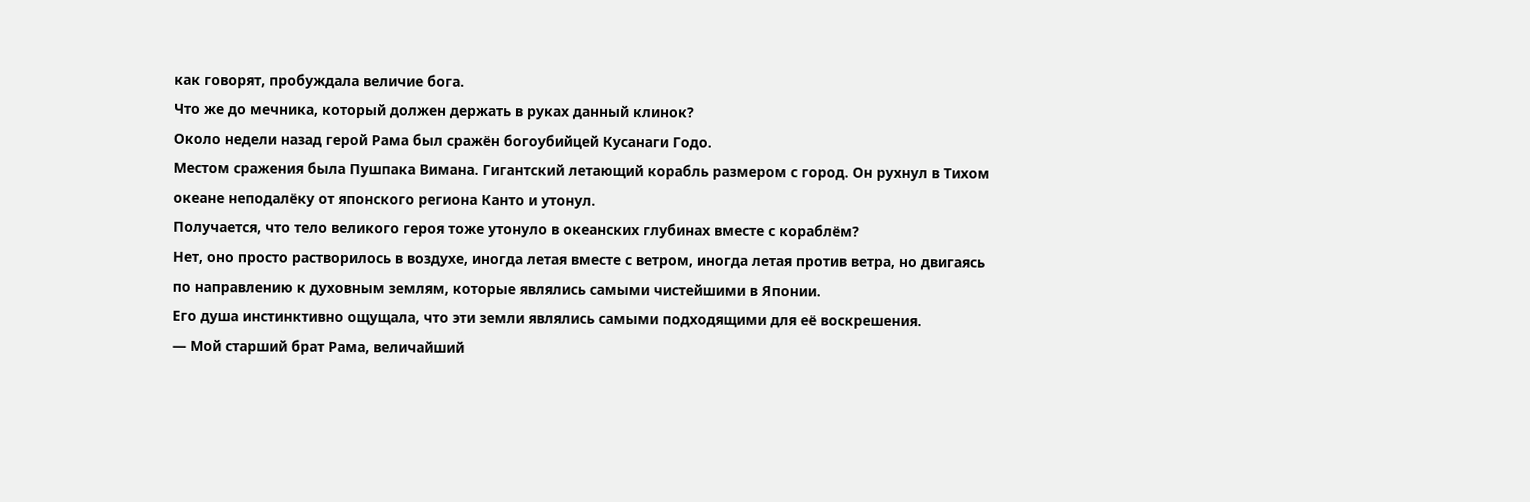как говорят, пробуждала величие бога.
Что же до мечника, который должен держать в руках данный клинок?
Около недели назад герой Рама был сражён богоубийцей Кусанаги Годо.
Местом сражения была Пушпака Вимана. Гигантский летающий корабль размером с город. Он рухнул в Тихом океане неподалёку от японского региона Канто и утонул.
Получается, что тело великого героя тоже утонуло в океанских глубинах вместе с кораблём?
Нет, оно просто растворилось в воздухе, иногда летая вместе с ветром, иногда летая против ветра, но двигаясь по направлению к духовным землям, которые являлись самыми чистейшими в Японии.
Его душа инстинктивно ощущала, что эти земли являлись самыми подходящими для её воскрешения.
— Мой старший брат Рама, величайший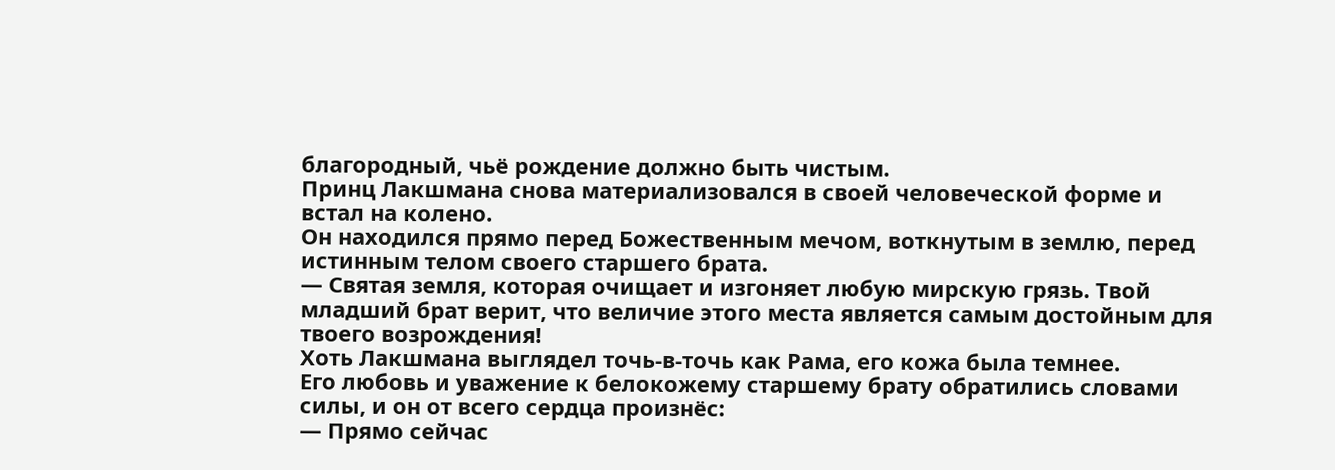благородный, чьё рождение должно быть чистым.
Принц Лакшмана снова материализовался в своей человеческой форме и встал на колено.
Он находился прямо перед Божественным мечом, воткнутым в землю, перед истинным телом своего старшего брата.
— Святая земля, которая очищает и изгоняет любую мирскую грязь. Твой младший брат верит, что величие этого места является самым достойным для твоего возрождения!
Хоть Лакшмана выглядел точь-в-точь как Рама, его кожа была темнее.
Его любовь и уважение к белокожему старшему брату обратились словами силы, и он от всего сердца произнёс:
— Прямо сейчас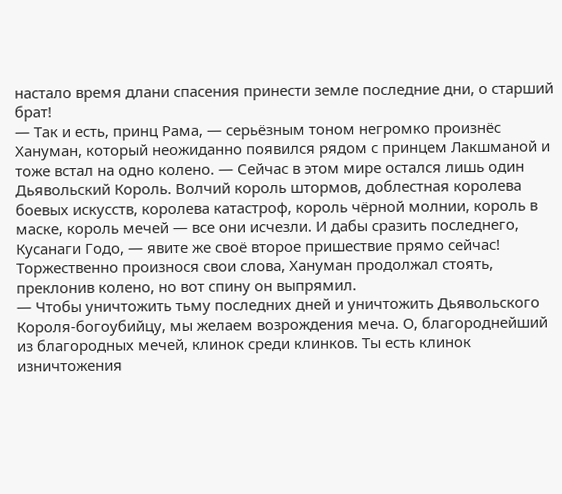настало время длани спасения принести земле последние дни, о старший брат!
— Так и есть, принц Рама, — серьёзным тоном негромко произнёс Хануман, который неожиданно появился рядом с принцем Лакшманой и тоже встал на одно колено. — Сейчас в этом мире остался лишь один Дьявольский Король. Волчий король штормов, доблестная королева боевых искусств, королева катастроф, король чёрной молнии, король в маске, король мечей — все они исчезли. И дабы сразить последнего, Кусанаги Годо, — явите же своё второе пришествие прямо сейчас!
Торжественно произнося свои слова, Хануман продолжал стоять, преклонив колено, но вот спину он выпрямил.
— Чтобы уничтожить тьму последних дней и уничтожить Дьявольского Короля-богоубийцу, мы желаем возрождения меча. О, благороднейший из благородных мечей, клинок среди клинков. Ты есть клинок изничтожения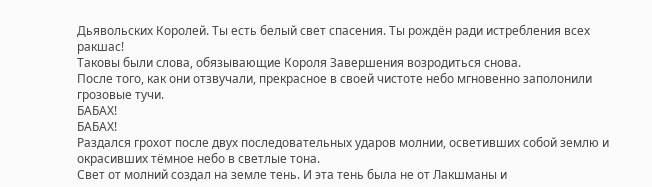Дьявольских Королей. Ты есть белый свет спасения. Ты рождён ради истребления всех ракшас!
Таковы были слова, обязывающие Короля Завершения возродиться снова.
После того, как они отзвучали, прекрасное в своей чистоте небо мгновенно заполонили грозовые тучи.
БАБАХ!
БАБАХ!
Раздался грохот после двух последовательных ударов молнии, осветивших собой землю и окрасивших тёмное небо в светлые тона.
Свет от молний создал на земле тень. И эта тень была не от Лакшманы и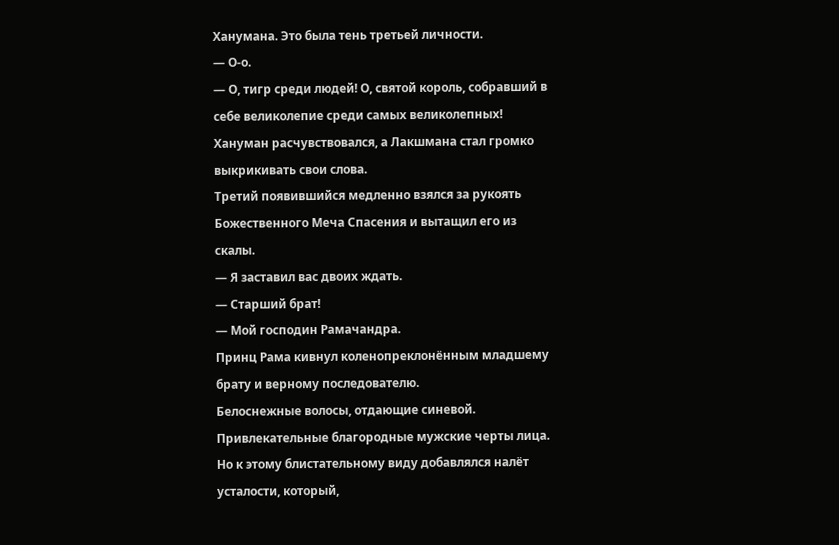Ханумана. Это была тень третьей личности.
— О-о.
— О, тигр среди людей! О, святой король, собравший в себе великолепие среди самых великолепных!
Хануман расчувствовался, а Лакшмана стал громко выкрикивать свои слова.
Третий появившийся медленно взялся за рукоять Божественного Меча Спасения и вытащил его из скалы.
— Я заставил вас двоих ждать.
— Старший брат!
— Мой господин Рамачандра.
Принц Рама кивнул коленопреклонённым младшему брату и верному последователю.
Белоснежные волосы, отдающие синевой. Привлекательные благородные мужские черты лица. Но к этому блистательному виду добавлялся налёт усталости, который,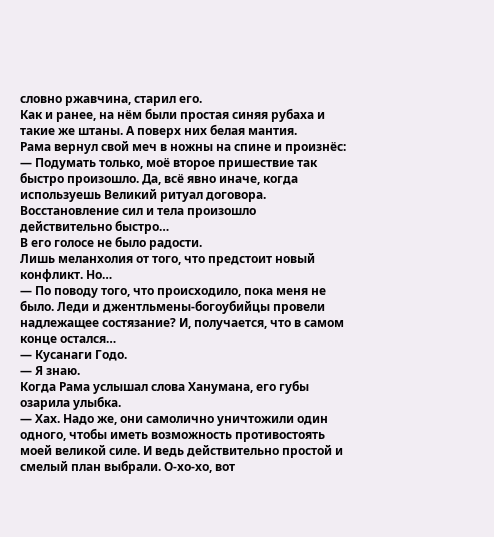словно ржавчина, старил его.
Как и ранее, на нём были простая синяя рубаха и такие же штаны. А поверх них белая мантия.
Рама вернул свой меч в ножны на спине и произнёс:
— Подумать только, моё второе пришествие так быстро произошло. Да, всё явно иначе, когда используешь Великий ритуал договора. Восстановление сил и тела произошло действительно быстро…
В его голосе не было радости.
Лишь меланхолия от того, что предстоит новый конфликт. Но…
— По поводу того, что происходило, пока меня не было. Леди и джентльмены-богоубийцы провели надлежащее состязание? И, получается, что в самом конце остался…
— Кусанаги Годо.
— Я знаю.
Когда Рама услышал слова Ханумана, его губы озарила улыбка.
— Хах. Надо же, они самолично уничтожили один одного, чтобы иметь возможность противостоять моей великой силе. И ведь действительно простой и смелый план выбрали. О-хо-хо, вот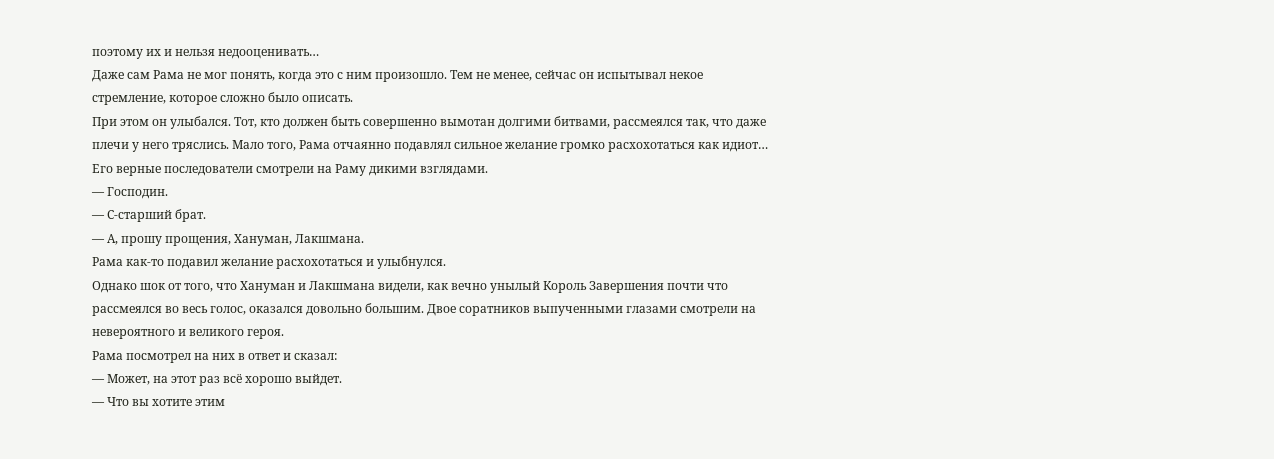поэтому их и нельзя недооценивать…
Даже сам Рама не мог понять, когда это с ним произошло. Тем не менее, сейчас он испытывал некое стремление, которое сложно было описать.
При этом он улыбался. Тот, кто должен быть совершенно вымотан долгими битвами, рассмеялся так, что даже плечи у него тряслись. Мало того, Рама отчаянно подавлял сильное желание громко расхохотаться как идиот…
Его верные последователи смотрели на Раму дикими взглядами.
— Господин.
— С-старший брат.
— А, прошу прощения, Хануман, Лакшмана.
Рама как-то подавил желание расхохотаться и улыбнулся.
Однако шок от того, что Хануман и Лакшмана видели, как вечно унылый Король Завершения почти что рассмеялся во весь голос, оказался довольно большим. Двое соратников выпученными глазами смотрели на невероятного и великого героя.
Рама посмотрел на них в ответ и сказал:
— Может, на этот раз всё хорошо выйдет.
— Что вы хотите этим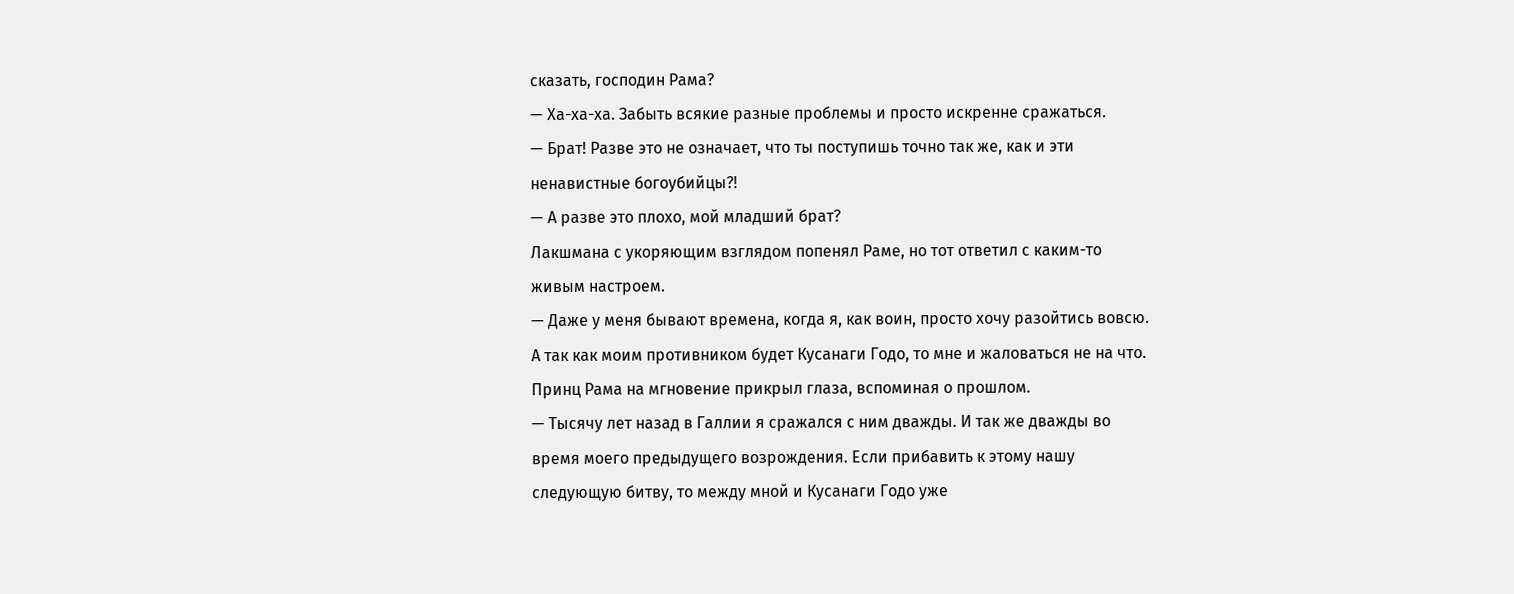сказать, господин Рама?
— Ха-ха-ха. Забыть всякие разные проблемы и просто искренне сражаться.
— Брат! Разве это не означает, что ты поступишь точно так же, как и эти ненавистные богоубийцы?!
— А разве это плохо, мой младший брат?
Лакшмана с укоряющим взглядом попенял Раме, но тот ответил с каким-то живым настроем.
— Даже у меня бывают времена, когда я, как воин, просто хочу разойтись вовсю. А так как моим противником будет Кусанаги Годо, то мне и жаловаться не на что.
Принц Рама на мгновение прикрыл глаза, вспоминая о прошлом.
— Тысячу лет назад в Галлии я сражался с ним дважды. И так же дважды во время моего предыдущего возрождения. Если прибавить к этому нашу следующую битву, то между мной и Кусанаги Годо уже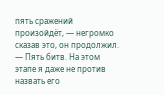пять сражений произойдёт, — негромко сказав это, он продолжил. — Пять битв. На этом этапе я даже не против назвать его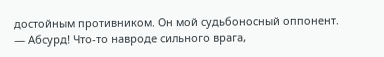достойным противником. Он мой судьбоносный оппонент.
— Абсурд! Что-то навроде сильного врага,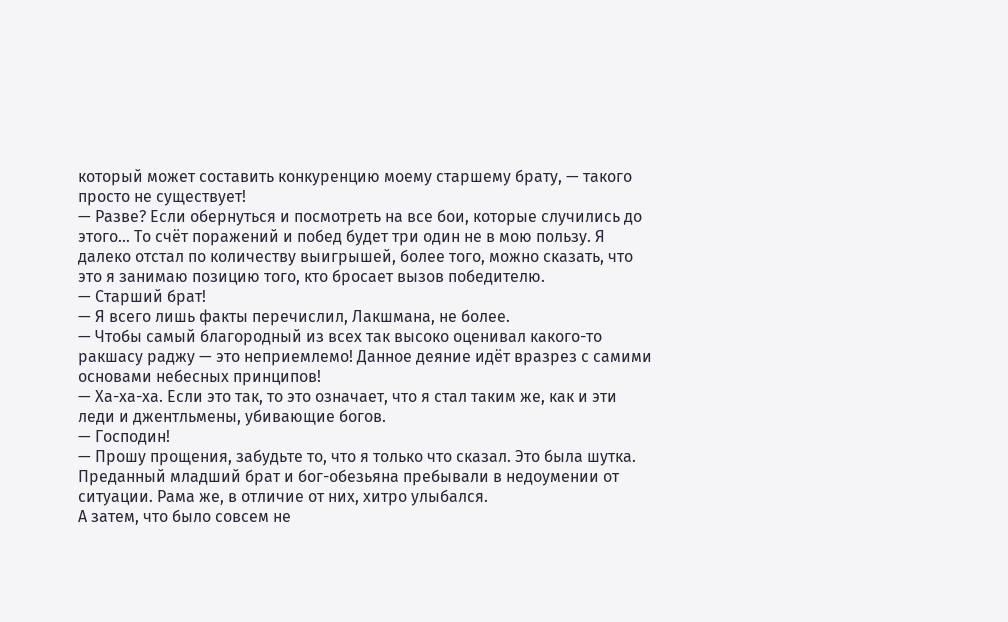который может составить конкуренцию моему старшему брату, — такого просто не существует!
— Разве? Если обернуться и посмотреть на все бои, которые случились до этого… То счёт поражений и побед будет три один не в мою пользу. Я далеко отстал по количеству выигрышей, более того, можно сказать, что это я занимаю позицию того, кто бросает вызов победителю.
— Старший брат!
— Я всего лишь факты перечислил, Лакшмана, не более.
— Чтобы самый благородный из всех так высоко оценивал какого-то ракшасу раджу — это неприемлемо! Данное деяние идёт вразрез с самими основами небесных принципов!
— Ха-ха-ха. Если это так, то это означает, что я стал таким же, как и эти леди и джентльмены, убивающие богов.
— Господин!
— Прошу прощения, забудьте то, что я только что сказал. Это была шутка.
Преданный младший брат и бог-обезьяна пребывали в недоумении от ситуации. Рама же, в отличие от них, хитро улыбался.
А затем, что было совсем не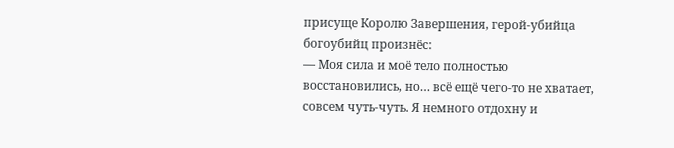присуще Королю Завершения, герой-убийца богоубийц произнёс:
— Моя сила и моё тело полностью восстановились, но… всё ещё чего-то не хватает, совсем чуть-чуть. Я немного отдохну и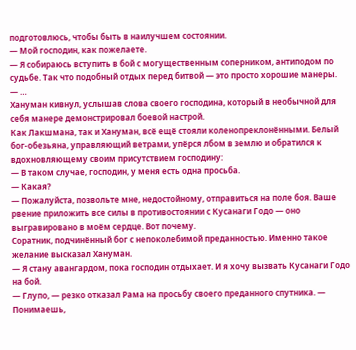подготовлюсь, чтобы быть в наилучшем состоянии.
— Мой господин, как пожелаете.
— Я собираюсь вступить в бой с могущественным соперником, антиподом по судьбе. Так что подобный отдых перед битвой — это просто хорошие манеры.
— …
Хануман кивнул, услышав слова своего господина, который в необычной для себя манере демонстрировал боевой настрой.
Как Лакшмана, так и Хануман, всё ещё стояли коленопреклонёнными. Белый бог-обезьяна, управляющий ветрами, упёрся лбом в землю и обратился к вдохновляющему своим присутствием господину:
— В таком случае, господин, у меня есть одна просьба.
— Какая?
— Пожалуйста, позвольте мне, недостойному, отправиться на поле боя. Ваше рвение приложить все силы в противостоянии с Кусанаги Годо — оно выгравировано в моём сердце. Вот почему.
Соратник, подчинённый бог с непоколебимой преданностью. Именно такое желание высказал Хануман.
— Я стану авангардом, пока господин отдыхает. И я хочу вызвать Кусанаги Годо на бой.
— Глупо, — резко отказал Рама на просьбу своего преданного спутника. — Понимаешь,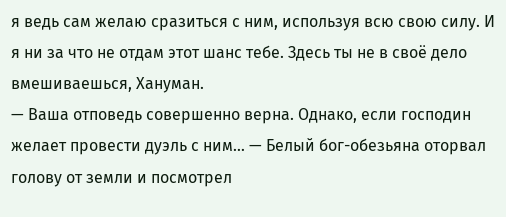я ведь сам желаю сразиться с ним, используя всю свою силу. И я ни за что не отдам этот шанс тебе. Здесь ты не в своё дело вмешиваешься, Хануман.
— Ваша отповедь совершенно верна. Однако, если господин желает провести дуэль с ним… — Белый бог-обезьяна оторвал голову от земли и посмотрел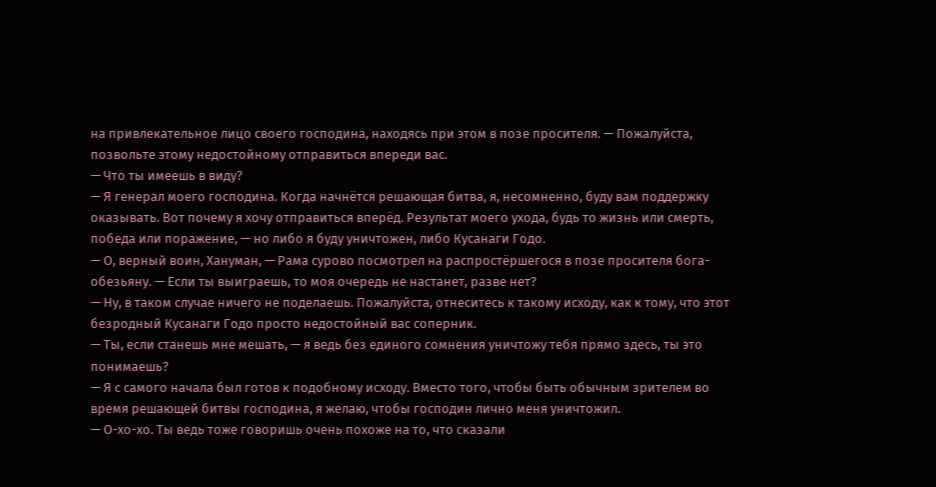на привлекательное лицо своего господина, находясь при этом в позе просителя. — Пожалуйста, позвольте этому недостойному отправиться впереди вас.
— Что ты имеешь в виду?
— Я генерал моего господина. Когда начнётся решающая битва, я, несомненно, буду вам поддержку оказывать. Вот почему я хочу отправиться вперёд. Результат моего ухода, будь то жизнь или смерть, победа или поражение, — но либо я буду уничтожен, либо Кусанаги Годо.
— О, верный воин, Хануман, — Рама сурово посмотрел на распростёршегося в позе просителя бога-обезьяну. — Если ты выиграешь, то моя очередь не настанет, разве нет?
— Ну, в таком случае ничего не поделаешь. Пожалуйста, отнеситесь к такому исходу, как к тому, что этот безродный Кусанаги Годо просто недостойный вас соперник.
— Ты, если станешь мне мешать, — я ведь без единого сомнения уничтожу тебя прямо здесь, ты это понимаешь?
— Я с самого начала был готов к подобному исходу. Вместо того, чтобы быть обычным зрителем во время решающей битвы господина, я желаю, чтобы господин лично меня уничтожил.
— О-хо-хо. Ты ведь тоже говоришь очень похоже на то, что сказали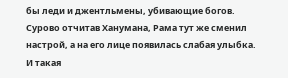бы леди и джентльмены, убивающие богов.
Сурово отчитав Ханумана, Рама тут же сменил настрой, а на его лице появилась слабая улыбка.
И такая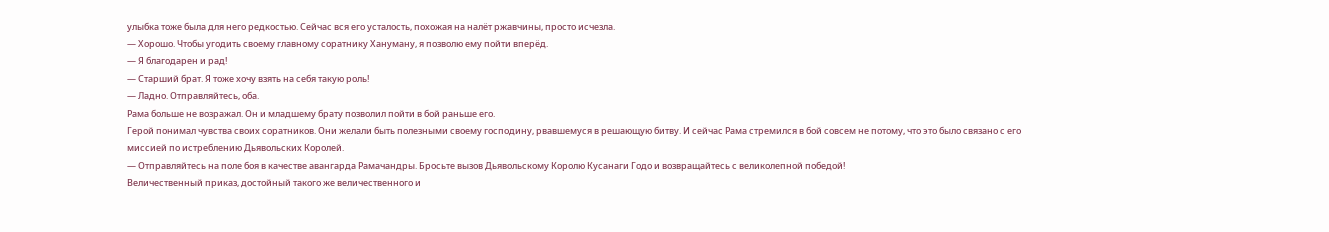улыбка тоже была для него редкостью. Сейчас вся его усталость, похожая на налёт ржавчины, просто исчезла.
— Хорошо. Чтобы угодить своему главному соратнику Хануману, я позволю ему пойти вперёд.
— Я благодарен и рад!
— Старший брат. Я тоже хочу взять на себя такую роль!
— Ладно. Отправляйтесь, оба.
Рама больше не возражал. Он и младшему брату позволил пойти в бой раньше его.
Герой понимал чувства своих соратников. Они желали быть полезными своему господину, рвавшемуся в решающую битву. И сейчас Рама стремился в бой совсем не потому, что это было связано с его миссией по истреблению Дьявольских Королей.
— Отправляйтесь на поле боя в качестве авангарда Рамачандры. Бросьте вызов Дьявольскому Королю Кусанаги Годо и возвращайтесь с великолепной победой!
Величественный приказ, достойный такого же величественного и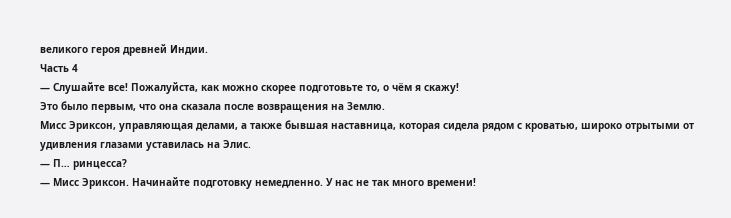великого героя древней Индии.
Часть 4
— Слушайте все! Пожалуйста, как можно скорее подготовьте то, о чём я скажу!
Это было первым, что она сказала после возвращения на Землю.
Мисс Эриксон, управляющая делами, а также бывшая наставница, которая сидела рядом с кроватью, широко отрытыми от удивления глазами уставилась на Элис.
— П… ринцесса?
— Мисс Эриксон. Начинайте подготовку немедленно. У нас не так много времени!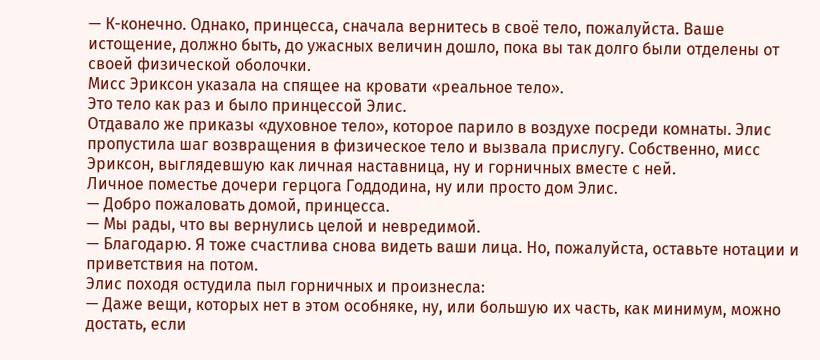— К-конечно. Однако, принцесса, сначала вернитесь в своё тело, пожалуйста. Ваше истощение, должно быть, до ужасных величин дошло, пока вы так долго были отделены от своей физической оболочки.
Мисс Эриксон указала на спящее на кровати «реальное тело».
Это тело как раз и было принцессой Элис.
Отдавало же приказы «духовное тело», которое парило в воздухе посреди комнаты. Элис пропустила шаг возвращения в физическое тело и вызвала прислугу. Собственно, мисс Эриксон, выглядевшую как личная наставница, ну и горничных вместе с ней.
Личное поместье дочери герцога Годдодина, ну или просто дом Элис.
— Добро пожаловать домой, принцесса.
— Мы рады, что вы вернулись целой и невредимой.
— Благодарю. Я тоже счастлива снова видеть ваши лица. Но, пожалуйста, оставьте нотации и приветствия на потом.
Элис походя остудила пыл горничных и произнесла:
— Даже вещи, которых нет в этом особняке, ну, или большую их часть, как минимум, можно достать, если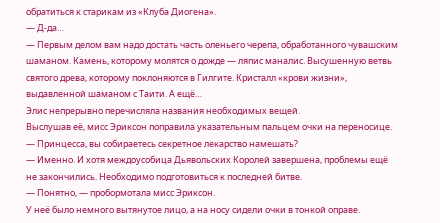обратиться к старикам из «Клуба Диогена».
— Д-да…
— Первым делом вам надо достать часть оленьего черепа, обработанного чувашским шаманом. Камень, которому молятся о дожде — ляпис маналис. Высушенную ветвь святого древа, которому поклоняются в Гилгите. Кристалл «крови жизни», выдавленной шаманом с Таити. А ещё…
Элис непрерывно перечисляла названия необходимых вещей.
Выслушав её, мисс Эриксон поправила указательным пальцем очки на переносице.
— Принцесса, вы собираетесь секретное лекарство намешать?
— Именно. И хотя междоусобица Дьявольских Королей завершена, проблемы ещё не закончились. Необходимо подготовиться к последней битве.
— Понятно, — пробормотала мисс Эриксон.
У неё было немного вытянутое лицо, а на носу сидели очки в тонкой оправе.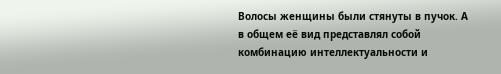Волосы женщины были стянуты в пучок. А в общем её вид представлял собой комбинацию интеллектуальности и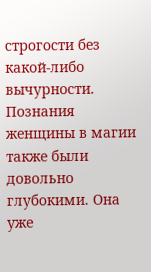строгости без какой-либо вычурности. Познания женщины в магии также были довольно глубокими. Она уже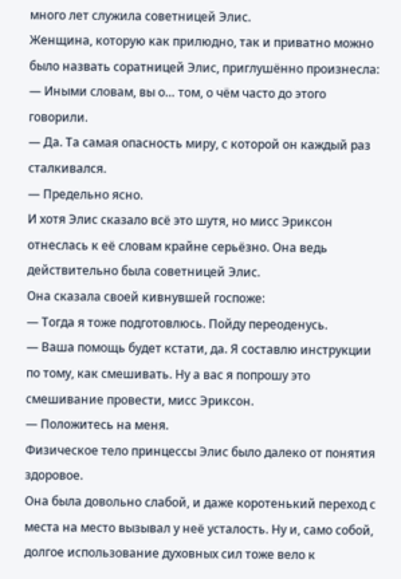много лет служила советницей Элис.
Женщина, которую как прилюдно, так и приватно можно было назвать соратницей Элис, приглушённо произнесла:
— Иными словам, вы о… том, о чём часто до этого говорили.
— Да. Та самая опасность миру, с которой он каждый раз сталкивался.
— Предельно ясно.
И хотя Элис сказало всё это шутя, но мисс Эриксон отнеслась к её словам крайне серьёзно. Она ведь действительно была советницей Элис.
Она сказала своей кивнувшей госпоже:
— Тогда я тоже подготовлюсь. Пойду переоденусь.
— Ваша помощь будет кстати, да. Я составлю инструкции по тому, как смешивать. Ну а вас я попрошу это смешивание провести, мисс Эриксон.
— Положитесь на меня.
Физическое тело принцессы Элис было далеко от понятия здоровое.
Она была довольно слабой, и даже коротенький переход с места на место вызывал у неё усталость. Ну и, само собой, долгое использование духовных сил тоже вело к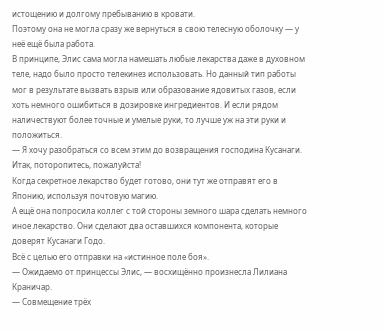истощению и долгому пребыванию в кровати.
Поэтому она не могла сразу же вернуться в свою телесную оболочку — у неё ещё была работа.
В принципе, Элис сама могла намешать любые лекарства даже в духовном теле, надо было просто телекинез использовать. Но данный тип работы мог в результате вызвать взрыв или образование ядовитых газов, если хоть немного ошибиться в дозировке ингредиентов. И если рядом наличествуют более точные и умелые руки, то лучше уж на эти руки и положиться.
— Я хочу разобраться со всем этим до возвращения господина Кусанаги. Итак, поторопитесь, пожалуйста!
Когда секретное лекарство будет готово, они тут же отправят его в Японию, используя почтовую магию.
А ещё она попросила коллег с той стороны земного шара сделать немного иное лекарство. Они сделают два оставшихся компонента, которые доверят Кусанаги Годо.
Всё с целью его отправки на «истинное поле боя».
— Ожидаемо от принцессы Элис, — восхищённо произнесла Лилиана Краничар.
— Совмещение трёх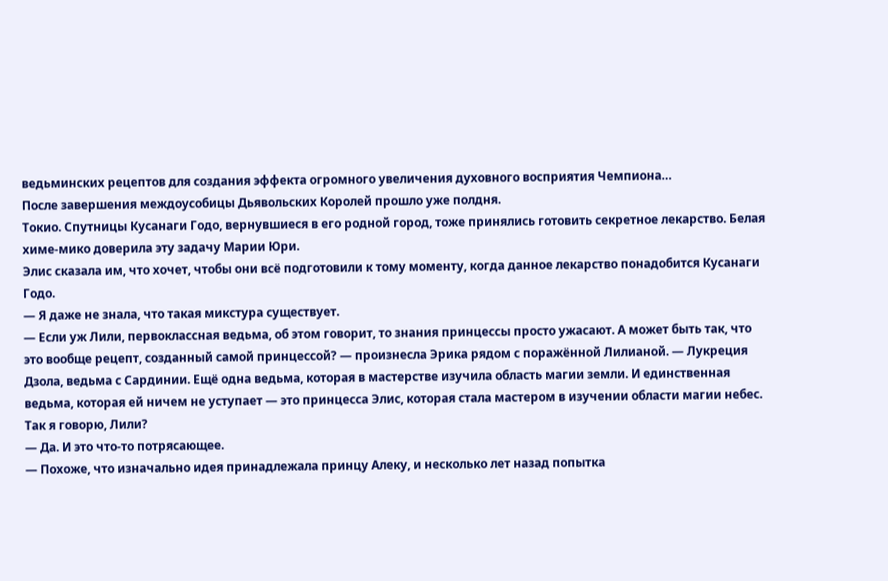ведьминских рецептов для создания эффекта огромного увеличения духовного восприятия Чемпиона…
После завершения междоусобицы Дьявольских Королей прошло уже полдня.
Токио. Спутницы Кусанаги Годо, вернувшиеся в его родной город, тоже принялись готовить секретное лекарство. Белая химе-мико доверила эту задачу Марии Юри.
Элис сказала им, что хочет, чтобы они всё подготовили к тому моменту, когда данное лекарство понадобится Кусанаги Годо.
— Я даже не знала, что такая микстура существует.
— Если уж Лили, первоклассная ведьма, об этом говорит, то знания принцессы просто ужасают. А может быть так, что это вообще рецепт, созданный самой принцессой? — произнесла Эрика рядом с поражённой Лилианой. — Лукреция Дзола, ведьма с Сардинии. Ещё одна ведьма, которая в мастерстве изучила область магии земли. И единственная ведьма, которая ей ничем не уступает — это принцесса Элис, которая стала мастером в изучении области магии небес. Так я говорю, Лили?
— Да. И это что-то потрясающее.
— Похоже, что изначально идея принадлежала принцу Алеку, и несколько лет назад попытка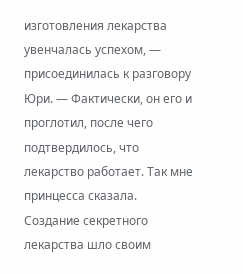изготовления лекарства увенчалась успехом, — присоединилась к разговору Юри. — Фактически, он его и проглотил, после чего подтвердилось, что лекарство работает. Так мне принцесса сказала.
Создание секретного лекарства шло своим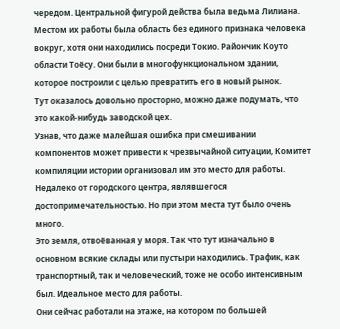чередом. Центральной фигурой действа была ведьма Лилиана.
Местом их работы была область без единого признака человека вокруг, хотя они находились посреди Токио. Райончик Коуто области Тоёсу. Они были в многофункциональном здании, которое построили с целью превратить его в новый рынок.
Тут оказалось довольно просторно, можно даже подумать, что это какой-нибудь заводской цех.
Узнав, что даже малейшая ошибка при смешивании компонентов может привести к чрезвычайной ситуации, Комитет компиляции истории организовал им это место для работы.
Недалеко от городского центра, являвшегося достопримечательностью. Но при этом места тут было очень много.
Это земля, отвоёванная у моря. Так что тут изначально в основном всякие склады или пустыри находились. Трафик, как транспортный, так и человеческий, тоже не особо интенсивным был. Идеальное место для работы.
Они сейчас работали на этаже, на котором по большей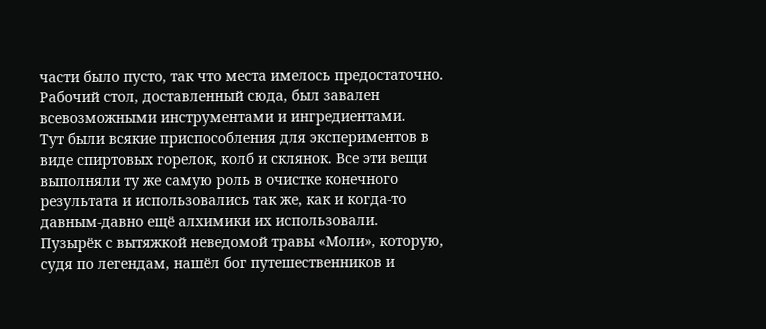части было пусто, так что места имелось предостаточно.
Рабочий стол, доставленный сюда, был завален всевозможными инструментами и ингредиентами.
Тут были всякие приспособления для экспериментов в виде спиртовых горелок, колб и склянок. Все эти вещи выполняли ту же самую роль в очистке конечного результата и использовались так же, как и когда-то давным-давно ещё алхимики их использовали.
Пузырёк с вытяжкой неведомой травы «Моли», которую, судя по легендам, нашёл бог путешественников и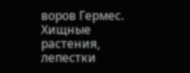воров Гермес.
Хищные растения, лепестки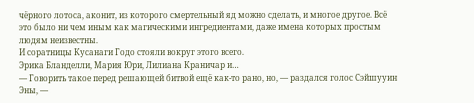чёрного лотоса, аконит, из которого смертельный яд можно сделать, и многое другое. Всё это было ни чем иным как магическими ингредиентами, даже имена которых простым людям неизвестны.
И соратницы Кусанаги Годо стояли вокруг этого всего.
Эрика Бланделли, Мария Юри, Лилиана Краничар и…
— Говорить такое перед решающей битвой ещё как-то рано, но, — раздался голос Сэйшууин Эны, —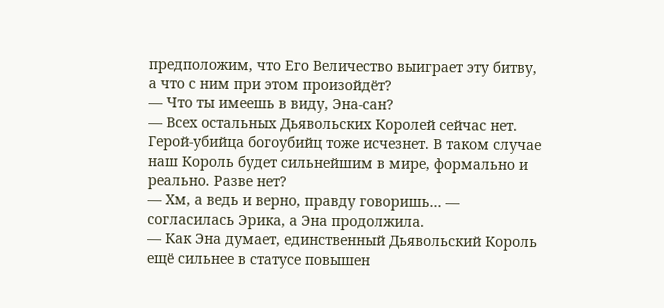предположим, что Его Величество выиграет эту битву, а что с ним при этом произойдёт?
— Что ты имеешь в виду, Эна-сан?
— Всех остальных Дьявольских Королей сейчас нет. Герой-убийца богоубийц тоже исчезнет. В таком случае наш Король будет сильнейшим в мире, формально и реально. Разве нет?
— Хм, а ведь и верно, правду говоришь… — согласилась Эрика, а Эна продолжила.
— Как Эна думает, единственный Дьявольский Король ещё сильнее в статусе повышен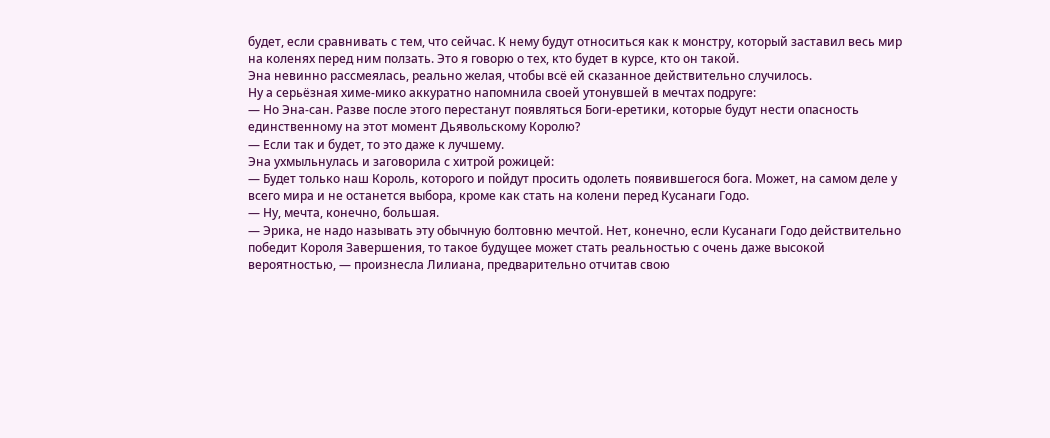будет, если сравнивать с тем, что сейчас. К нему будут относиться как к монстру, который заставил весь мир на коленях перед ним ползать. Это я говорю о тех, кто будет в курсе, кто он такой.
Эна невинно рассмеялась, реально желая, чтобы всё ей сказанное действительно случилось.
Ну а серьёзная химе-мико аккуратно напомнила своей утонувшей в мечтах подруге:
— Но Эна-сан. Разве после этого перестанут появляться Боги-еретики, которые будут нести опасность единственному на этот момент Дьявольскому Королю?
— Если так и будет, то это даже к лучшему.
Эна ухмыльнулась и заговорила с хитрой рожицей:
— Будет только наш Король, которого и пойдут просить одолеть появившегося бога. Может, на самом деле у всего мира и не останется выбора, кроме как стать на колени перед Кусанаги Годо.
— Ну, мечта, конечно, большая.
— Эрика, не надо называть эту обычную болтовню мечтой. Нет, конечно, если Кусанаги Годо действительно победит Короля Завершения, то такое будущее может стать реальностью с очень даже высокой вероятностью, — произнесла Лилиана, предварительно отчитав свою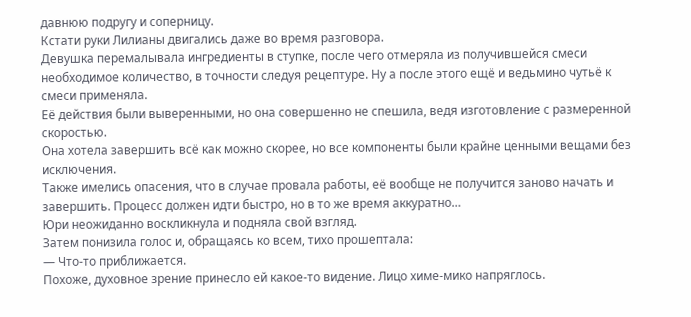давнюю подругу и соперницу.
Кстати руки Лилианы двигались даже во время разговора.
Девушка перемалывала ингредиенты в ступке, после чего отмеряла из получившейся смеси необходимое количество, в точности следуя рецептуре. Ну а после этого ещё и ведьмино чутьё к смеси применяла.
Её действия были выверенными, но она совершенно не спешила, ведя изготовление с размеренной скоростью.
Она хотела завершить всё как можно скорее, но все компоненты были крайне ценными вещами без исключения.
Также имелись опасения, что в случае провала работы, её вообще не получится заново начать и завершить. Процесс должен идти быстро, но в то же время аккуратно…
Юри неожиданно воскликнула и подняла свой взгляд.
Затем понизила голос и, обращаясь ко всем, тихо прошептала:
— Что-то приближается.
Похоже, духовное зрение принесло ей какое-то видение. Лицо химе-мико напряглось.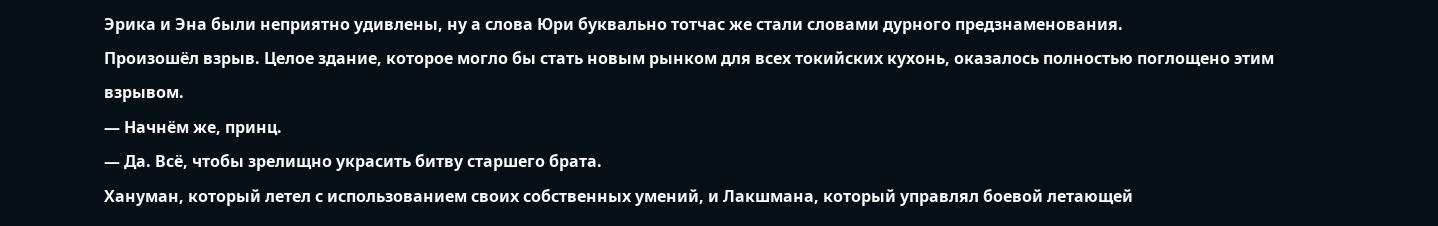Эрика и Эна были неприятно удивлены, ну а слова Юри буквально тотчас же стали словами дурного предзнаменования.
Произошёл взрыв. Целое здание, которое могло бы стать новым рынком для всех токийских кухонь, оказалось полностью поглощено этим взрывом.
— Начнём же, принц.
— Да. Всё, чтобы зрелищно украсить битву старшего брата.
Хануман, который летел с использованием своих собственных умений, и Лакшмана, который управлял боевой летающей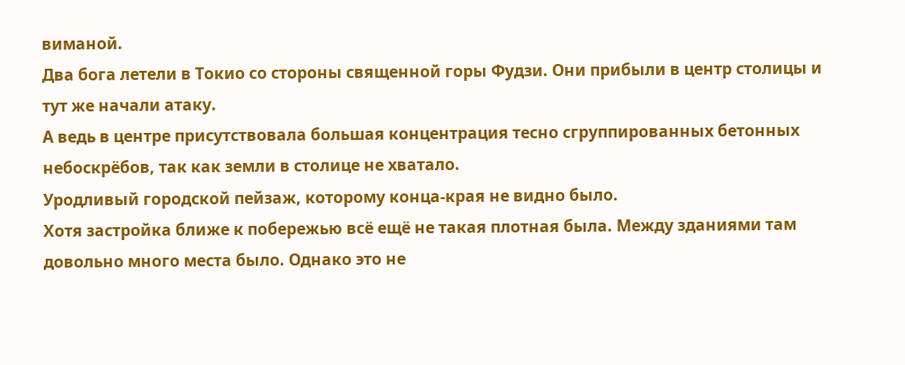виманой.
Два бога летели в Токио со стороны священной горы Фудзи. Они прибыли в центр столицы и тут же начали атаку.
А ведь в центре присутствовала большая концентрация тесно сгруппированных бетонных небоскрёбов, так как земли в столице не хватало.
Уродливый городской пейзаж, которому конца-края не видно было.
Хотя застройка ближе к побережью всё ещё не такая плотная была. Между зданиями там довольно много места было. Однако это не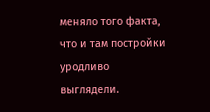меняло того факта, что и там постройки уродливо выглядели.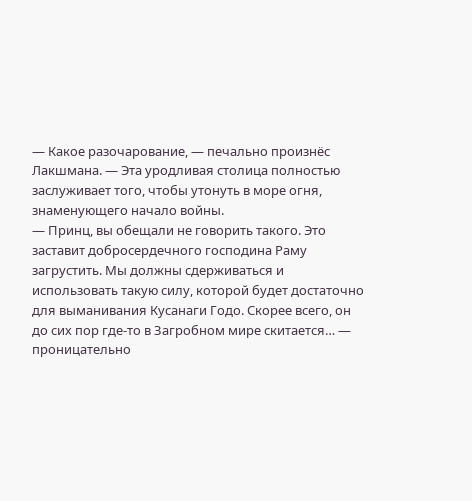— Какое разочарование, — печально произнёс Лакшмана. — Эта уродливая столица полностью заслуживает того, чтобы утонуть в море огня, знаменующего начало войны.
— Принц, вы обещали не говорить такого. Это заставит добросердечного господина Раму загрустить. Мы должны сдерживаться и использовать такую силу, которой будет достаточно для выманивания Кусанаги Годо. Скорее всего, он до сих пор где-то в Загробном мире скитается… — проницательно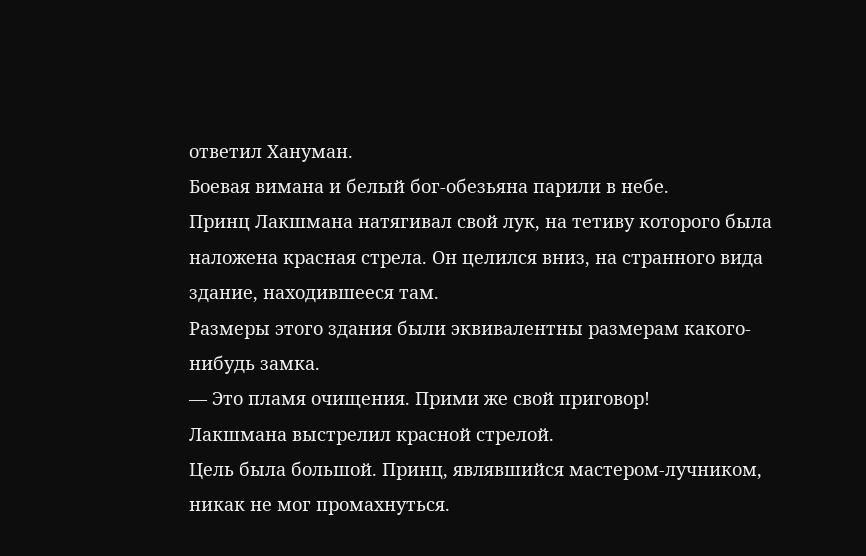ответил Хануман.
Боевая вимана и белый бог-обезьяна парили в небе.
Принц Лакшмана натягивал свой лук, на тетиву которого была наложена красная стрела. Он целился вниз, на странного вида здание, находившееся там.
Размеры этого здания были эквивалентны размерам какого-нибудь замка.
— Это пламя очищения. Прими же свой приговор!
Лакшмана выстрелил красной стрелой.
Цель была большой. Принц, являвшийся мастером-лучником, никак не мог промахнуться.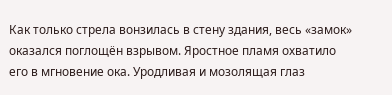Как только стрела вонзилась в стену здания, весь «замок» оказался поглощён взрывом. Яростное пламя охватило его в мгновение ока. Уродливая и мозолящая глаз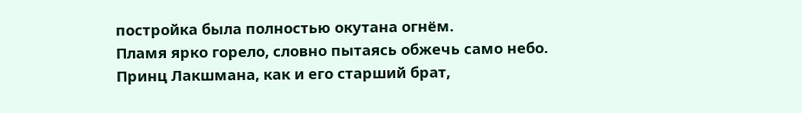постройка была полностью окутана огнём.
Пламя ярко горело, словно пытаясь обжечь само небо.
Принц Лакшмана, как и его старший брат,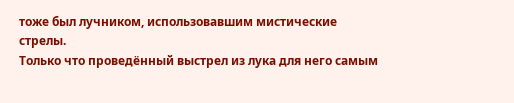тоже был лучником, использовавшим мистические стрелы.
Только что проведённый выстрел из лука для него самым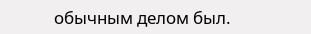обычным делом был.